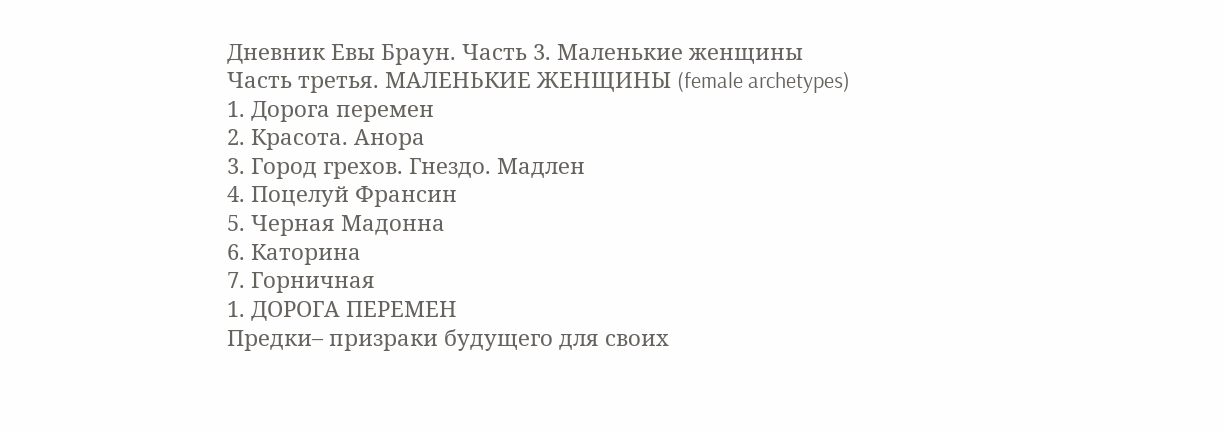Дневник Евы Браун. Часть 3. Маленькие женщины
Часть третья. МАЛЕНЬКИЕ ЖЕНЩИНЫ (female archetypes)
1. Дорога перемен
2. Красота. Анора
3. Город грехов. Гнездо. Мадлен
4. Поцелуй Франсин
5. Черная Мадонна
6. Каторина
7. Горничная
1. ДОРОГА ПЕРЕМЕН
Предки– призраки будущего для своих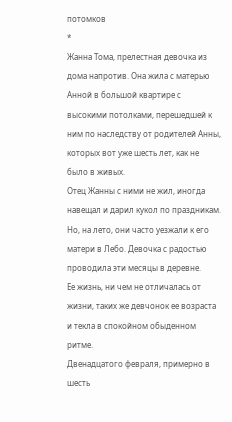потомков
*
Жанна Тома, прелестная девочка из дома напротив. Она жила с матерью Анной в большой квартире с высокими потолками, перешедшей к ним по наследству от родителей Анны, которых вот уже шесть лет, как не было в живых.
Отец Жанны с ними не жил, иногда навещал и дарил кукол по праздникам. Но, на лето, они часто уезжали к его матери в Лебо. Девочка с радостью проводила эти месяцы в деревне.
Ее жизнь, ни чем не отличалась от жизни, таких же девчонок ее возраста и текла в спокойном обыденном ритме.
Двенадцатого февраля, примерно в шесть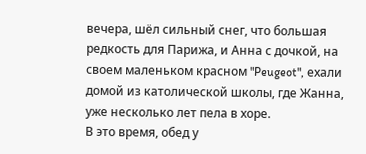вечера, шёл сильный снег, что большая редкость для Парижа, и Анна с дочкой, на своем маленьком красном "Peugeot", ехали домой из католической школы, где Жанна, уже несколько лет пела в хоре.
В это время, обед у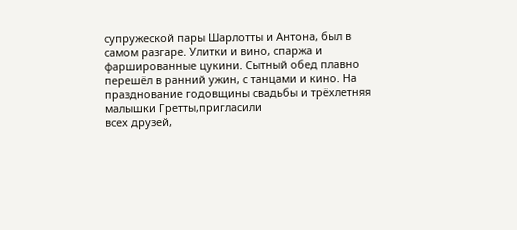супружеской пары Шарлотты и Антона, был в самом разгаре. Улитки и вино, спаржа и фаршированные цукини. Сытный обед плавно перешёл в ранний ужин, с танцами и кино. На празднование годовщины свадьбы и трёхлетняя малышки Гретты,пригласили
всех друзей,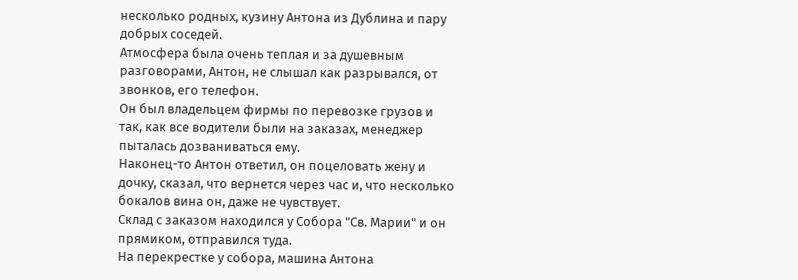несколько родных, кузину Антона из Дублина и пару добрых соседей.
Атмосфера была очень теплая и за душевным разговорами, Антон, не слышал как разрывался, от звонков, его телефон.
Он был владельцем фирмы по перевозке грузов и так, как все водители были на заказах, менеджер пыталась дозваниваться ему.
Наконец-то Антон ответил, он поцеловать жену и дочку, сказал, что вернется через час и, что несколько бокалов вина он, даже не чувствует.
Склад с заказом находился у Собора "Св. Марии" и он прямиком, отправился туда.
На перекрестке у собора, машина Антона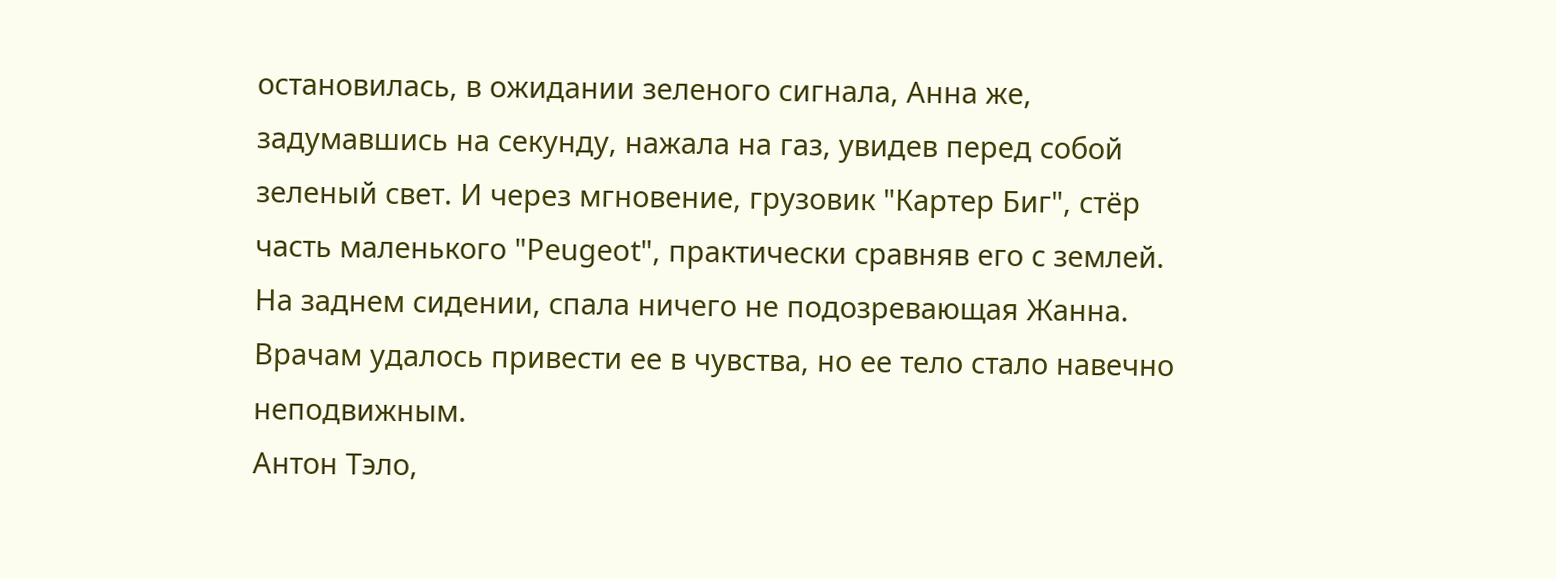остановилась, в ожидании зеленого сигнала, Анна же, задумавшись на секунду, нажала на газ, увидев перед собой зеленый свет. И через мгновение, грузовик "Картер Биг", стёр часть маленького "Peugeot", практически сравняв его с землей.
На заднем сидении, спала ничего не подозревающая Жанна.
Врачам удалось привести ее в чувства, но ее тело стало навечно неподвижным.
Антон Тэло,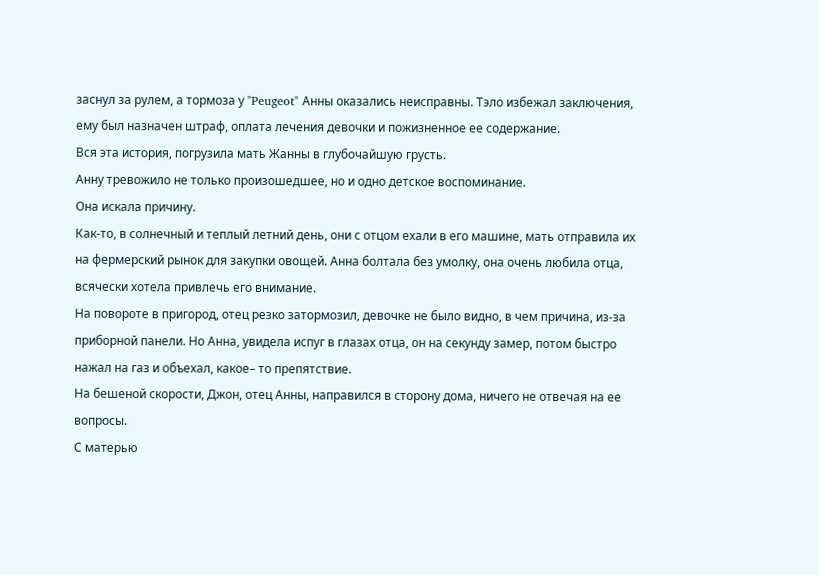заснул за рулем, а тормоза у "Peugeot" Анны оказались неисправны. Тэло избежал заключения, ему был назначен штраф, оплата лечения девочки и пожизненное ее содержание.
Вся эта история, погрузила мать Жанны в глубочайшую грусть.
Анну тревожило не только произошедшее, но и одно детское воспоминание.
Она искала причину.
Как-то, в солнечный и теплый летний день, они с отцом ехали в его машине, мать отправила их на фермерский рынок для закупки овощей. Анна болтала без умолку, она очень любила отца, всячески хотела привлечь его внимание.
На повороте в пригород, отец резко затормозил, девочке не было видно, в чем причина, из-за приборной панели. Но Анна, увидела испуг в глазах отца, он на секунду замер, потом быстро нажал на газ и объехал, какое– то препятствие.
На бешеной скорости, Джон, отец Анны, направился в сторону дома, ничего не отвечая на ее вопросы.
С матерью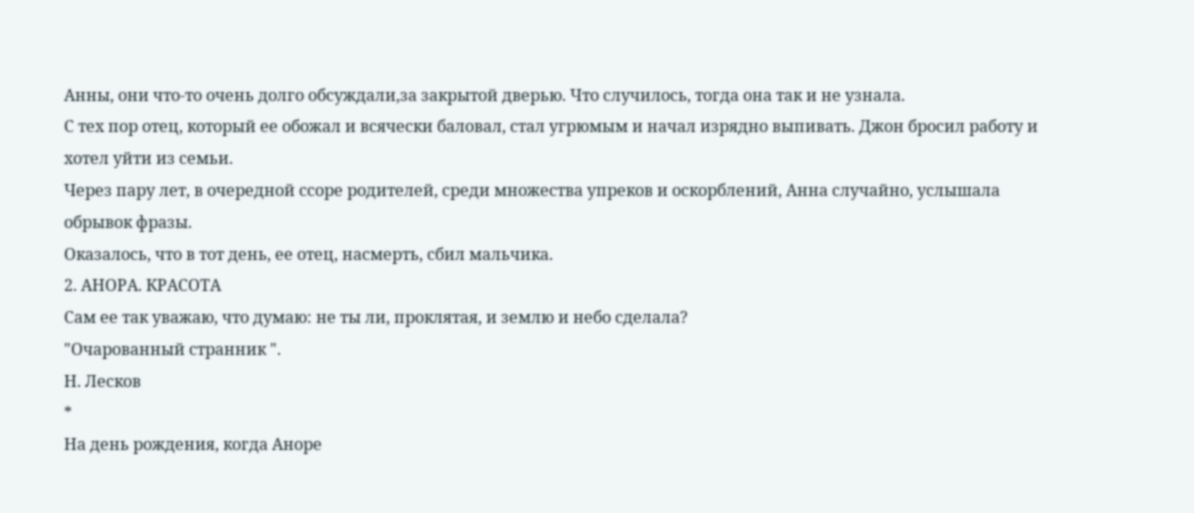Анны, они что-то очень долго обсуждали,за закрытой дверью. Что случилось, тогда она так и не узнала.
С тех пор отец, который ее обожал и всячески баловал, стал угрюмым и начал изрядно выпивать. Джон бросил работу и хотел уйти из семьи.
Через пару лет, в очередной ссоре родителей, среди множества упреков и оскорблений, Анна случайно, услышала обрывок фразы.
Оказалось, что в тот день, ее отец, насмерть, сбил мальчика.
2. АНОРА. КРАСОТА
Сам ее так уважаю, что думаю: не ты ли, проклятая, и землю и небо сделала?
"Очарованный странник ".
Н. Лесков
*
На день рождения, когда Аноре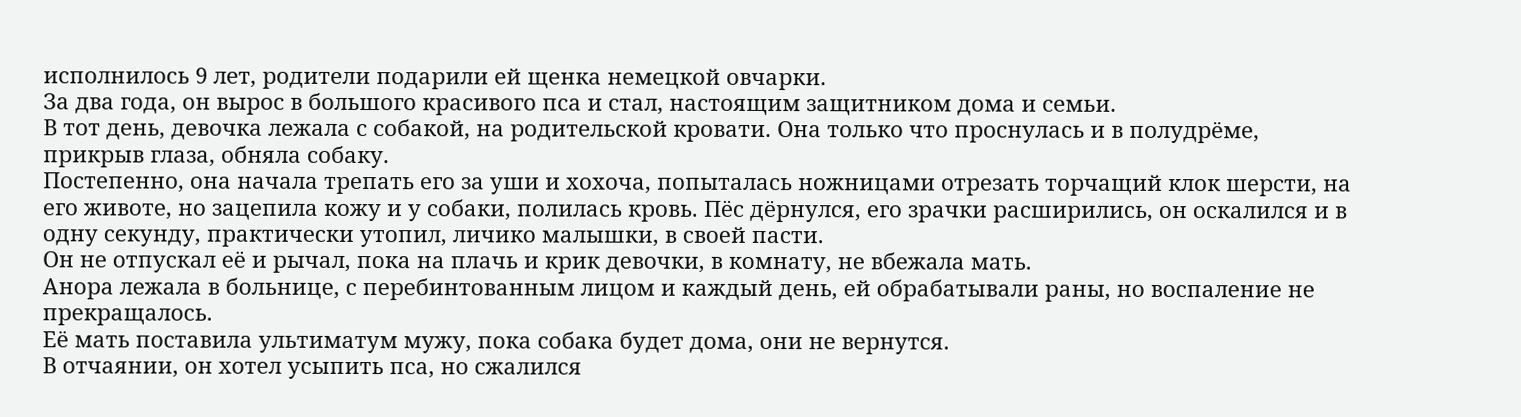исполнилось 9 лет, родители подарили ей щенка немецкой овчарки.
За два года, он вырос в большого красивого пса и стал, настоящим защитником дома и семьи.
В тот день, девочка лежала с собакой, на родительской кровати. Она только что проснулась и в полудрёме, прикрыв глаза, обняла собаку.
Постепенно, она начала трепать его за уши и хохоча, попыталась ножницами отрезать торчащий клок шерсти, на его животе, но зацепила кожу и у собаки, полилась кровь. Пёс дёрнулся, его зрачки расширились, он оскалился и в одну секунду, практически утопил, личико малышки, в своей пасти.
Он не отпускал её и рычал, пока на плачь и крик девочки, в комнату, не вбежала мать.
Анора лежала в больнице, с перебинтованным лицом и каждый день, ей обрабатывали раны, но воспаление не прекращалось.
Её мать поставила ультиматум мужу, пока собака будет дома, они не вернутся.
В отчаянии, он хотел усыпить пса, но сжалился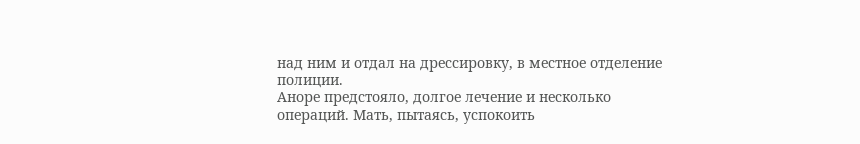над ним и отдал на дрессировку, в местное отделение полиции.
Аноре предстояло, долгое лечение и несколько операций. Мать, пытаясь, успокоить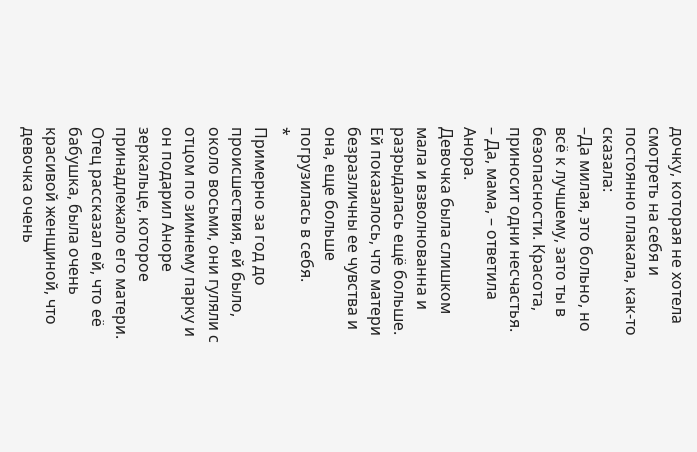дочку, которая не хотела смотреть на себя и постоянно плакала, как-то сказала:
–Да милая, это больно, но всё к лучшему, зато ты в безопасности. Красота, приносит одни несчастья.
– Да, мама, – ответила Анора.
Девочка была слишком мала и взволнованна и разрыдалась ещё больше. Ей показалось, что матери безразличны ее чувства и она, еще больше погрузилась в себя.
*
Примерно за год до происшествия, ей было, около восьми, они гуляли с отцом по зимнему парку и он подарил Аноре зеркальце, которое принадлежало его матери.
Отец рассказал ей, что её бабушка, была очень красивой женщиной, что девочка очень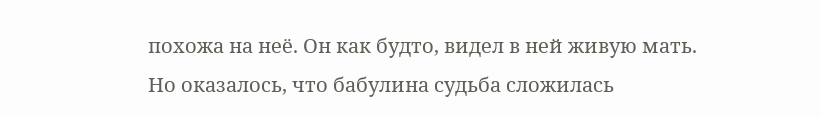похожа на неё. Он как будто, видел в ней живую мать.
Но оказалось, что бабулина судьба сложилась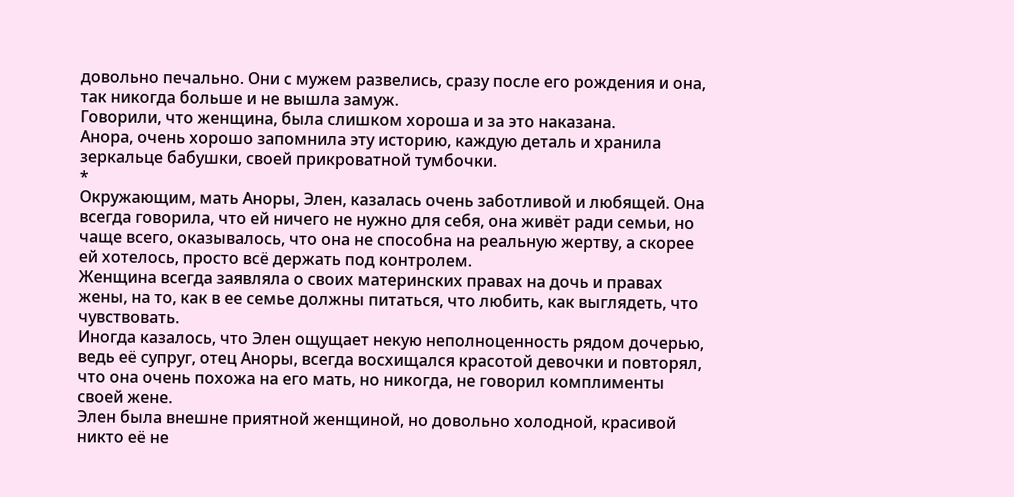довольно печально. Они с мужем развелись, сразу после его рождения и она, так никогда больше и не вышла замуж.
Говорили, что женщина, была слишком хороша и за это наказана.
Анора, очень хорошо запомнила эту историю, каждую деталь и хранила зеркальце бабушки, своей прикроватной тумбочки.
*
Окружающим, мать Аноры, Элен, казалась очень заботливой и любящей. Она всегда говорила, что ей ничего не нужно для себя, она живёт ради семьи, но чаще всего, оказывалось, что она не способна на реальную жертву, а скорее ей хотелось, просто всё держать под контролем.
Женщина всегда заявляла о своих материнских правах на дочь и правах жены, на то, как в ее семье должны питаться, что любить, как выглядеть, что чувствовать.
Иногда казалось, что Элен ощущает некую неполноценность рядом дочерью, ведь её супруг, отец Аноры, всегда восхищался красотой девочки и повторял, что она очень похожа на его мать, но никогда, не говорил комплименты своей жене.
Элен была внешне приятной женщиной, но довольно холодной, красивой никто её не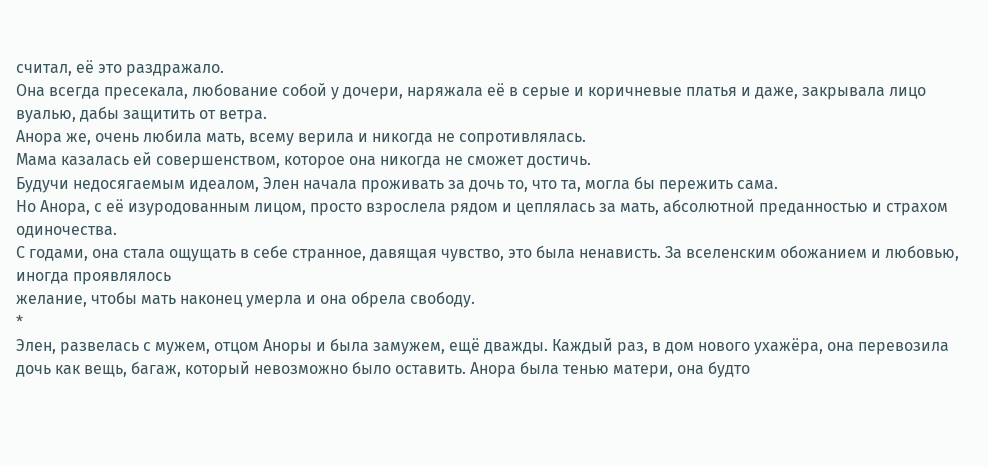считал, её это раздражало.
Она всегда пресекала, любование собой у дочери, наряжала её в серые и коричневые платья и даже, закрывала лицо вуалью, дабы защитить от ветра.
Анора же, очень любила мать, всему верила и никогда не сопротивлялась.
Мама казалась ей совершенством, которое она никогда не сможет достичь.
Будучи недосягаемым идеалом, Элен начала проживать за дочь то, что та, могла бы пережить сама.
Но Анора, с её изуродованным лицом, просто взрослела рядом и цеплялась за мать, абсолютной преданностью и страхом одиночества.
С годами, она стала ощущать в себе странное, давящая чувство, это была ненависть. За вселенским обожанием и любовью, иногда проявлялось
желание, чтобы мать наконец умерла и она обрела свободу.
*
Элен, развелась с мужем, отцом Аноры и была замужем, ещё дважды. Каждый раз, в дом нового ухажёра, она перевозила дочь как вещь, багаж, который невозможно было оставить. Анора была тенью матери, она будто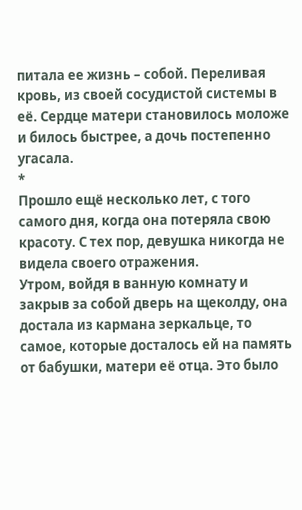питала ее жизнь – собой. Переливая кровь, из своей сосудистой системы в её. Сердце матери становилось моложе и билось быстрее, а дочь постепенно угасала.
*
Прошло ещё несколько лет, с того самого дня, когда она потеряла свою красоту. С тех пор, девушка никогда не видела своего отражения.
Утром, войдя в ванную комнату и закрыв за собой дверь на щеколду, она достала из кармана зеркальце, то самое, которые досталось ей на память от бабушки, матери её отца. Это было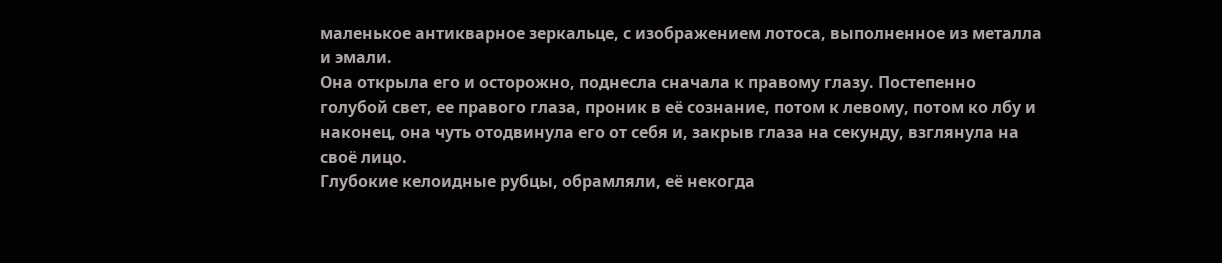маленькое антикварное зеркальце, с изображением лотоса, выполненное из металла и эмали.
Она открыла его и осторожно, поднесла сначала к правому глазу. Постепенно голубой свет, ее правого глаза, проник в её сознание, потом к левому, потом ко лбу и наконец, она чуть отодвинула его от себя и, закрыв глаза на секунду, взглянула на своё лицо.
Глубокие келоидные рубцы, обрамляли, её некогда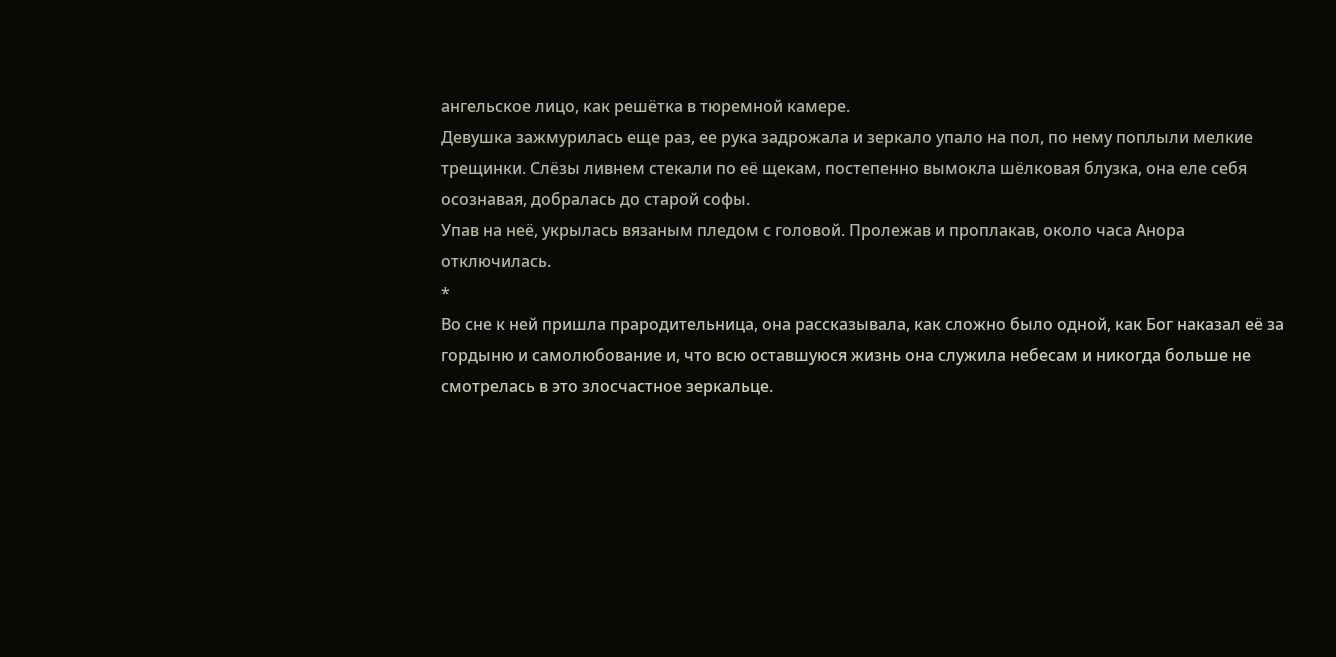ангельское лицо, как решётка в тюремной камере.
Девушка зажмурилась еще раз, ее рука задрожала и зеркало упало на пол, по нему поплыли мелкие трещинки. Слёзы ливнем стекали по её щекам, постепенно вымокла шёлковая блузка, она еле себя осознавая, добралась до старой софы.
Упав на неё, укрылась вязаным пледом с головой. Пролежав и проплакав, около часа Анора отключилась.
*
Во сне к ней пришла прародительница, она рассказывала, как сложно было одной, как Бог наказал её за гордыню и самолюбование и, что всю оставшуюся жизнь она служила небесам и никогда больше не смотрелась в это злосчастное зеркальце.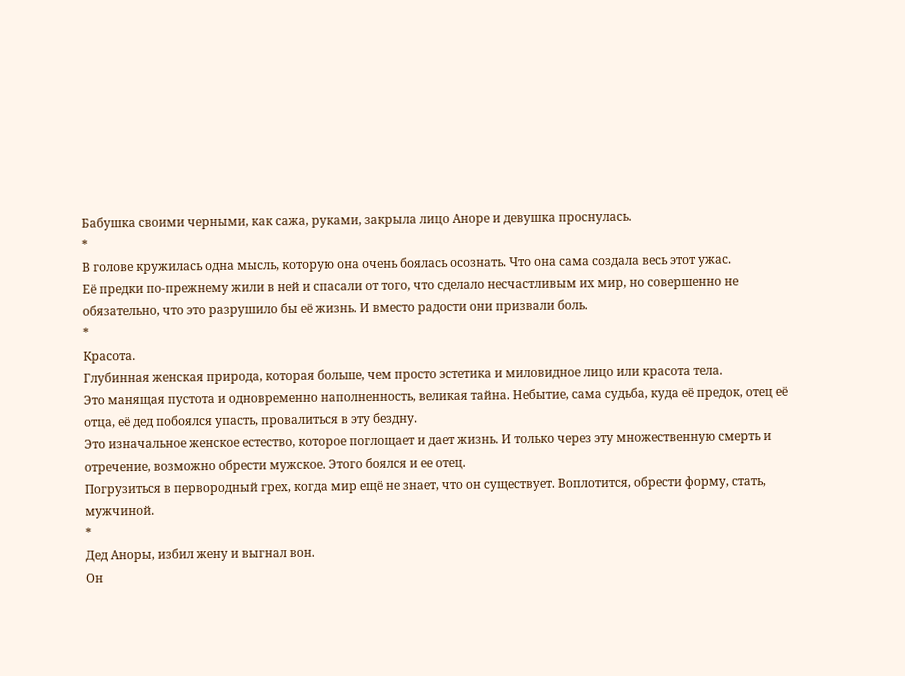Бабушка своими черными, как сажа, руками, закрыла лицо Аноре и девушка проснулась.
*
В голове кружилась одна мысль, которую она очень боялась осознать. Что она сама создала весь этот ужас.
Её предки по-прежнему жили в ней и спасали от того, что сделало несчастливым их мир, но совершенно не обязательно, что это разрушило бы её жизнь. И вместо радости они призвали боль.
*
Красота.
Глубинная женская природа, которая больше, чем просто эстетика и миловидное лицо или красота тела.
Это манящая пустота и одновременно наполненность, великая тайна. Небытие, сама судьба, куда её предок, отец её отца, её дед побоялся упасть, провалиться в эту бездну.
Это изначальное женское естество, которое поглощает и дает жизнь. И только через эту множественную смерть и отречение, возможно обрести мужское. Этого боялся и ее отец.
Погрузиться в первородный грех, когда мир ещё не знает, что он существует. Воплотится, обрести форму, стать, мужчиной.
*
Дед Аноры, избил жену и выгнал вон.
Он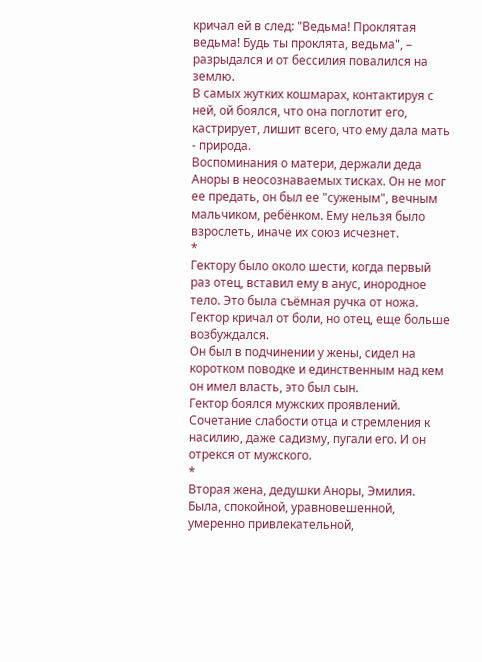кричал ей в след: "Ведьма! Проклятая ведьма! Будь ты проклята, ведьма", – разрыдался и от бессилия повалился на землю.
В самых жутких кошмарах, контактируя с ней, ой боялся, что она поглотит его, кастрирует, лишит всего, что ему дала мать - природа.
Воспоминания о матери, держали деда Аноры в неосознаваемых тисках. Он не мог ее предать, он был ее "суженым", вечным мальчиком, ребёнком. Ему нельзя было взрослеть, иначе их союз исчезнет.
*
Гектору было около шести, когда первый раз отец, вставил ему в анус, инородное тело. Это была съёмная ручка от ножа. Гектор кричал от боли, но отец, еще больше возбуждался.
Он был в подчинении у жены, сидел на коротком поводке и единственным над кем он имел власть, это был сын.
Гектор боялся мужских проявлений. Сочетание слабости отца и стремления к насилию, даже садизму, пугали его. И он отрекся от мужского.
*
Вторая жена, дедушки Аноры, Эмилия. Была, спокойной, уравновешенной, умеренно привлекательной,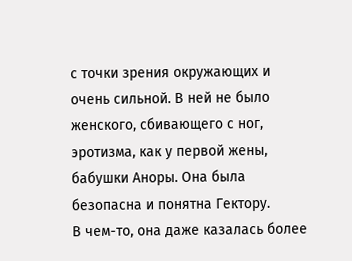с точки зрения окружающих и очень сильной. В ней не было женского, сбивающего с ног, эротизма, как у первой жены, бабушки Аноры. Она была безопасна и понятна Гектору.
В чем-то, она даже казалась более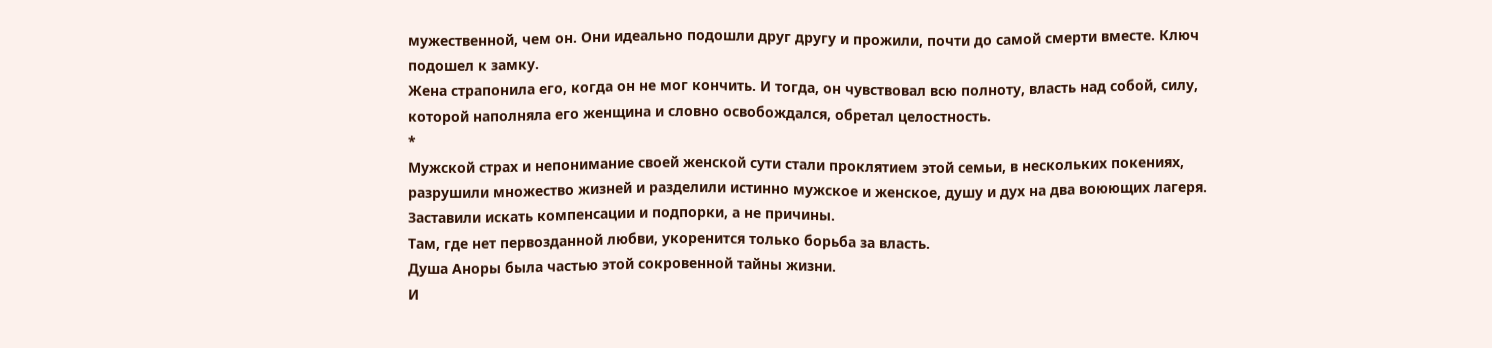мужественной, чем он. Они идеально подошли друг другу и прожили, почти до самой смерти вместе. Ключ подошел к замку.
Жена страпонила его, когда он не мог кончить. И тогда, он чувствовал всю полноту, власть над собой, силу, которой наполняла его женщина и словно освобождался, обретал целостность.
*
Мужской страх и непонимание своей женской сути стали проклятием этой семьи, в нескольких покениях, разрушили множество жизней и разделили истинно мужское и женское, душу и дух на два воюющих лагеря. Заставили искать компенсации и подпорки, а не причины.
Там, где нет первозданной любви, укоренится только борьба за власть.
Душа Аноры была частью этой сокровенной тайны жизни.
И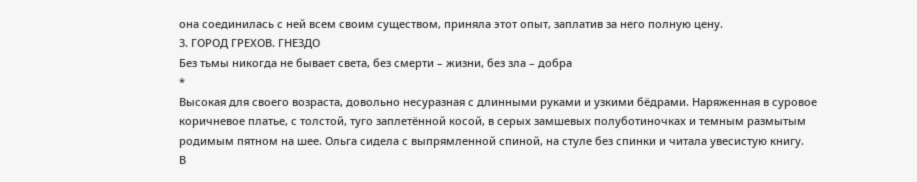она соединилась с ней всем своим существом, приняла этот опыт, заплатив за него полную цену.
3. ГОРОД ГРЕХОВ. ГНЕЗДО
Без тьмы никогда не бывает света, без смерти – жизни, без зла – добра
*
Высокая для своего возраста, довольно несуразная с длинными руками и узкими бёдрами. Наряженная в суровое коричневое платье, с толстой, туго заплетённой косой, в серых замшевых полуботиночках и темным размытым родимым пятном на шее. Ольга сидела с выпрямленной спиной, на стуле без спинки и читала увесистую книгу.
В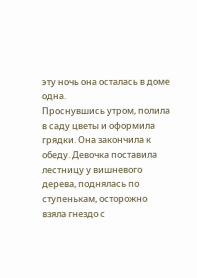эту ночь она осталась в доме одна.
Проснувшись утром, полила в саду цветы и оформила грядки. Она закончила к обеду. Девочка поставила лестницу у вишневого дерева, поднялась по ступенькам, осторожно взяла гнездо с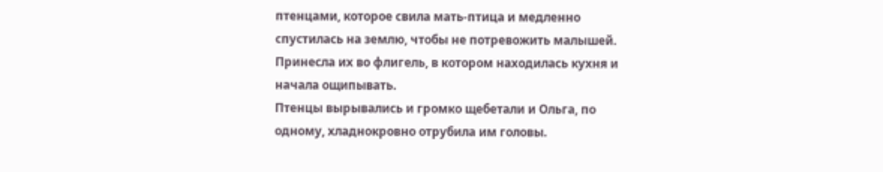птенцами, которое свила мать-птица и медленно спустилась на землю, чтобы не потревожить малышей.
Принесла их во флигель, в котором находилась кухня и начала ощипывать.
Птенцы вырывались и громко щебетали и Ольга, по одному, хладнокровно отрубила им головы.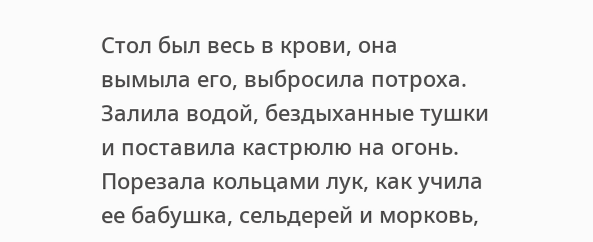Стол был весь в крови, она вымыла его, выбросила потроха. Залила водой, бездыханные тушки и поставила кастрюлю на огонь. Порезала кольцами лук, как учила ее бабушка, сельдерей и морковь,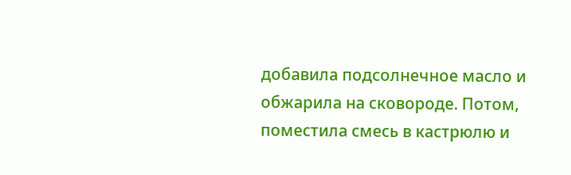добавила подсолнечное масло и обжарила на сковороде. Потом, поместила смесь в кастрюлю и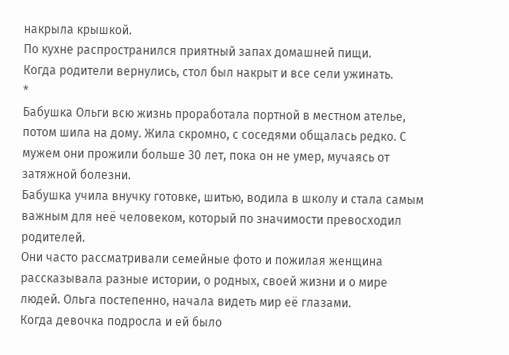накрыла крышкой.
По кухне распространился приятный запах домашней пищи.
Когда родители вернулись, стол был накрыт и все сели ужинать.
*
Бабушка Ольги всю жизнь проработала портной в местном ателье, потом шила на дому. Жила скромно, с соседями общалась редко. С мужем они прожили больше 30 лет, пока он не умер, мучаясь от затяжной болезни.
Бабушка учила внучку готовке, шитью, водила в школу и стала самым важным для неё человеком, который по значимости превосходил родителей.
Они часто рассматривали семейные фото и пожилая женщина рассказывала разные истории, о родных, своей жизни и о мире людей. Ольга постепенно, начала видеть мир её глазами.
Когда девочка подросла и ей было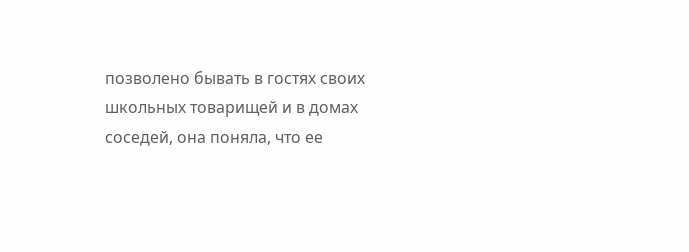позволено бывать в гостях своих школьных товарищей и в домах соседей, она поняла, что ее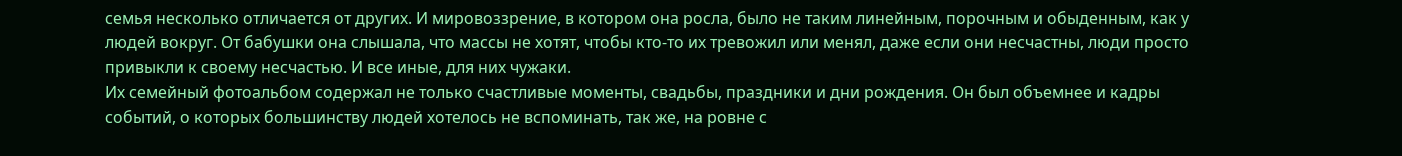семья несколько отличается от других. И мировоззрение, в котором она росла, было не таким линейным, порочным и обыденным, как у людей вокруг. От бабушки она слышала, что массы не хотят, чтобы кто-то их тревожил или менял, даже если они несчастны, люди просто привыкли к своему несчастью. И все иные, для них чужаки.
Их семейный фотоальбом содержал не только счастливые моменты, свадьбы, праздники и дни рождения. Он был объемнее и кадры событий, о которых большинству людей хотелось не вспоминать, так же, на ровне с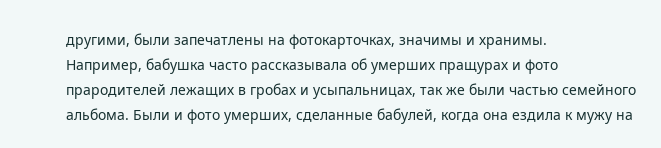другими, были запечатлены на фотокарточках, значимы и хранимы.
Например, бабушка часто рассказывала об умерших пращурах и фото прародителей лежащих в гробах и усыпальницах, так же были частью семейного альбома. Были и фото умерших, сделанные бабулей, когда она ездила к мужу на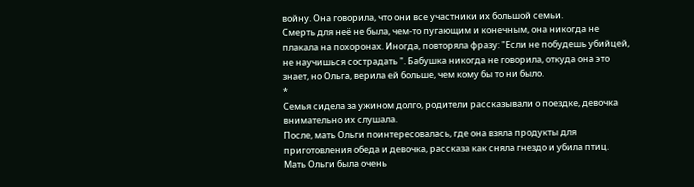войну. Она говорила, что они все участники их большой семьи.
Смерть для неё не была, чем-то пугающим и конечным, она никогда не плакала на похоронах. Иногда, повторяла фразу: "Если не побудешь убийцей, не научишься сострадать ". Бабушка никогда не говорила, откуда она это знает, но Ольга, верила ей больше, чем кому бы то ни было.
*
Семья сидела за ужином долго, родители рассказывали о поездке, девочка внимательно их слушала.
После, мать Ольги поинтересовалась, где она взяла продукты для приготовления обеда и девочка, рассказа как сняла гнездо и убила птиц. Мать Ольги была очень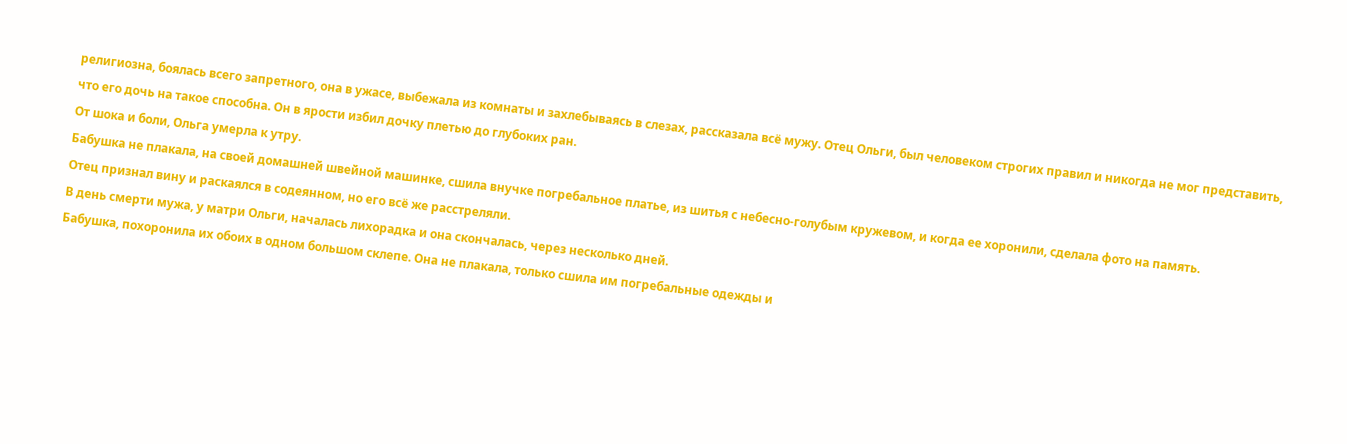религиозна, боялась всего запретного, она в ужасе, выбежала из комнаты и захлебываясь в слезах, рассказала всё мужу. Отец Ольги, был человеком строгих правил и никогда не мог представить, что его дочь на такое способна. Он в ярости избил дочку плетью до глубоких ран.
От шока и боли, Ольга умерла к утру.
Бабушка не плакала, на своей домашней швейной машинке, сшила внучке погребальное платье, из шитья с небесно-голубым кружевом, и когда ее хоронили, сделала фото на память.
Отец признал вину и раскаялся в содеянном, но его всё же расстреляли.
В день смерти мужа, у матри Ольги, началась лихорадка и она скончалась, через несколько дней.
Бабушка, похоронила их обоих в одном большом склепе. Она не плакала, только сшила им погребальные одежды и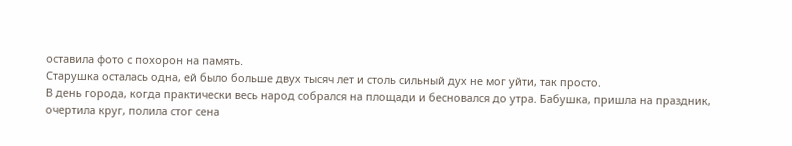оставила фото с похорон на память.
Старушка осталась одна, ей было больше двух тысяч лет и столь сильный дух не мог уйти, так просто.
В день города, когда практически весь народ собрался на площади и бесновался до утра. Бабушка, пришла на праздник, очертила круг, полила стог сена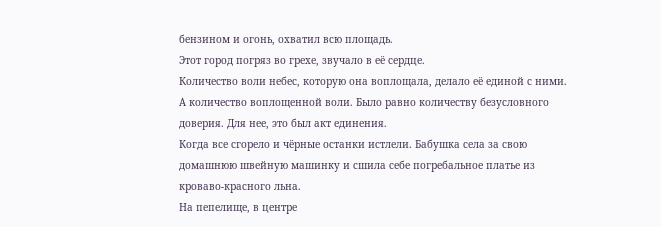бензином и огонь, охватил всю площадь.
Этот город погряз во грехе, звучало в её сердце.
Количество воли небес, которую она воплощала, делало её единой с ними. А количество воплощенной воли. Было равно количеству безусловного доверия. Для нее, это был акт единения.
Когда все сгорело и чёрные останки истлели. Бабушка села за свою домашнюю швейную машинку и сшила себе погребальное платье из кроваво-красного льна.
На пепелище, в центре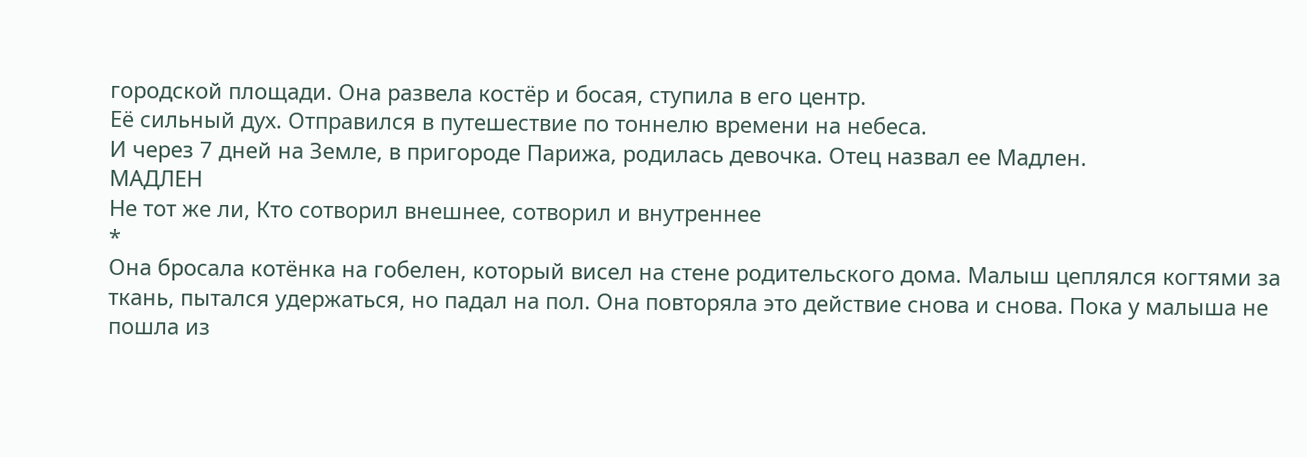городской площади. Она развела костёр и босая, ступила в его центр.
Её сильный дух. Отправился в путешествие по тоннелю времени на небеса.
И через 7 дней на Земле, в пригороде Парижа, родилась девочка. Отец назвал ее Мадлен.
МАДЛЕН
Не тот же ли, Кто сотворил внешнее, сотворил и внутреннее
*
Она бросала котёнка на гобелен, который висел на стене родительского дома. Малыш цеплялся когтями за ткань, пытался удержаться, но падал на пол. Она повторяла это действие снова и снова. Пока у малыша не пошла из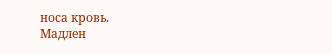носа кровь.
Мадлен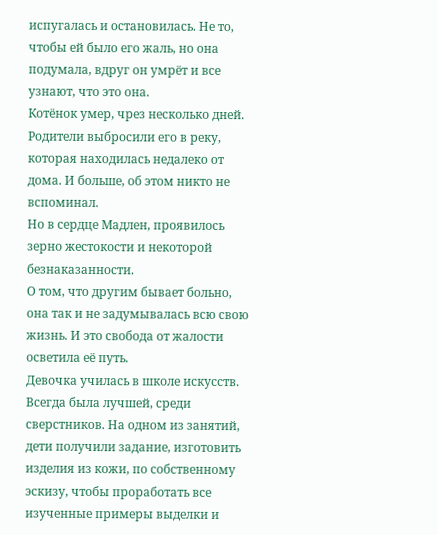испугалась и остановилась. Не то, чтобы ей было его жаль, но она подумала, вдруг он умрёт и все узнают, что это она.
Котёнок умер, чрез несколько дней. Родители выбросили его в реку, которая находилась недалеко от дома. И больше, об этом никто не вспоминал.
Но в сердце Мадлен, проявилось зерно жестокости и некоторой безнаказанности.
О том, что другим бывает больно, она так и не задумывалась всю свою жизнь. И это свобода от жалости осветила её путь.
Девочка училась в школе искусств. Всегда была лучшей, среди сверстников. На одном из занятий, дети получили задание, изготовить изделия из кожи, по собственному эскизу, чтобы проработать все изученные примеры выделки и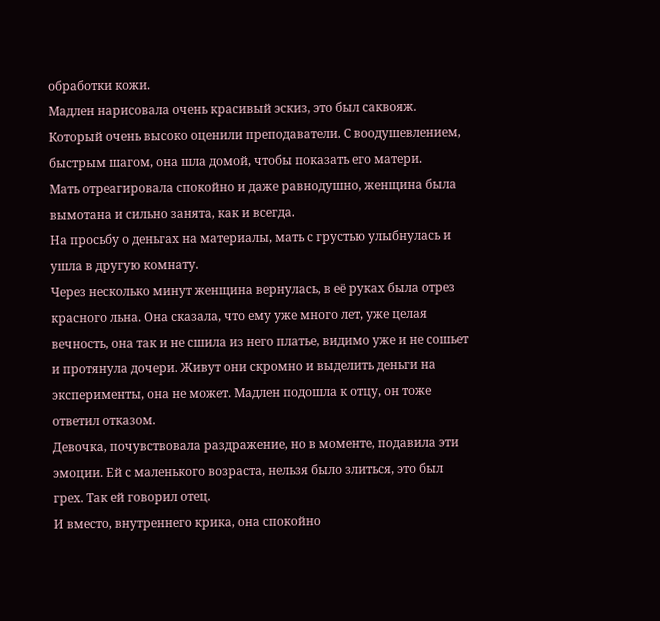обработки кожи.
Мадлен нарисовала очень красивый эскиз, это был саквояж. Который очень высоко оценили преподаватели. С воодушевлением, быстрым шагом, она шла домой, чтобы показать его матери.
Мать отреагировала спокойно и даже равнодушно, женщина была вымотана и сильно занята, как и всегда.
На просьбу о деньгах на материалы, мать с грустью улыбнулась и ушла в другую комнату.
Через несколько минут женщина вернулась, в её руках была отрез красного льна. Она сказала, что ему уже много лет, уже целая вечность, она так и не сшила из него платье, видимо уже и не сошьет и протянула дочери. Живут они скромно и выделить деньги на эксперименты, она не может. Мадлен подошла к отцу, он тоже ответил отказом.
Девочка, почувствовала раздражение, но в моменте, подавила эти эмоции. Ей с маленького возраста, нельзя было злиться, это был грех. Так ей говорил отец.
И вместо, внутреннего крика, она спокойно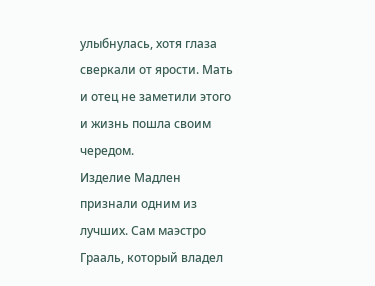улыбнулась, хотя глаза сверкали от ярости. Мать и отец не заметили этого и жизнь пошла своим чередом.
Изделие Мадлен признали одним из лучших. Сам маэстро Грааль, который владел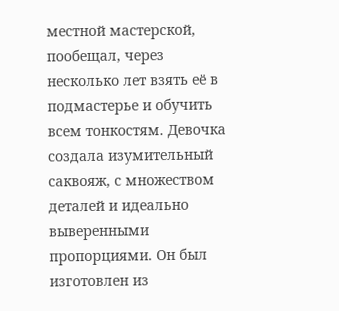местной мастерской, пообещал, через несколько лет взять её в подмастерье и обучить всем тонкостям. Девочка создала изумительный саквояж, с множеством деталей и идеально выверенными пропорциями. Он был изготовлен из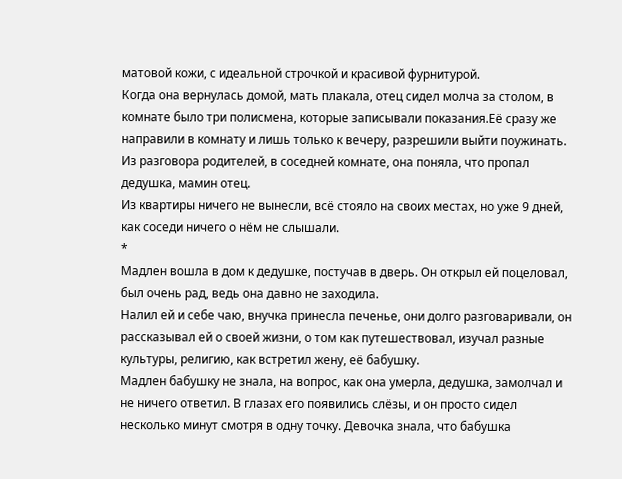матовой кожи, с идеальной строчкой и красивой фурнитурой.
Когда она вернулась домой, мать плакала, отец сидел молча за столом, в комнате было три полисмена, которые записывали показания.Её сразу же направили в комнату и лишь только к вечеру, разрешили выйти поужинать.
Из разговора родителей, в соседней комнате, она поняла, что пропал дедушка, мамин отец.
Из квартиры ничего не вынесли, всё стояло на своих местах, но уже 9 дней, как соседи ничего о нём не слышали.
*
Мадлен вошла в дом к дедушке, постучав в дверь. Он открыл ей поцеловал, был очень рад, ведь она давно не заходила.
Налил ей и себе чаю, внучка принесла печенье, они долго разговаривали, он рассказывал ей о своей жизни, о том как путешествовал, изучал разные культуры, религию, как встретил жену, её бабушку.
Мадлен бабушку не знала, на вопрос, как она умерла, дедушка, замолчал и не ничего ответил. В глазах его появились слёзы, и он просто сидел несколько минут смотря в одну точку. Девочка знала, что бабушка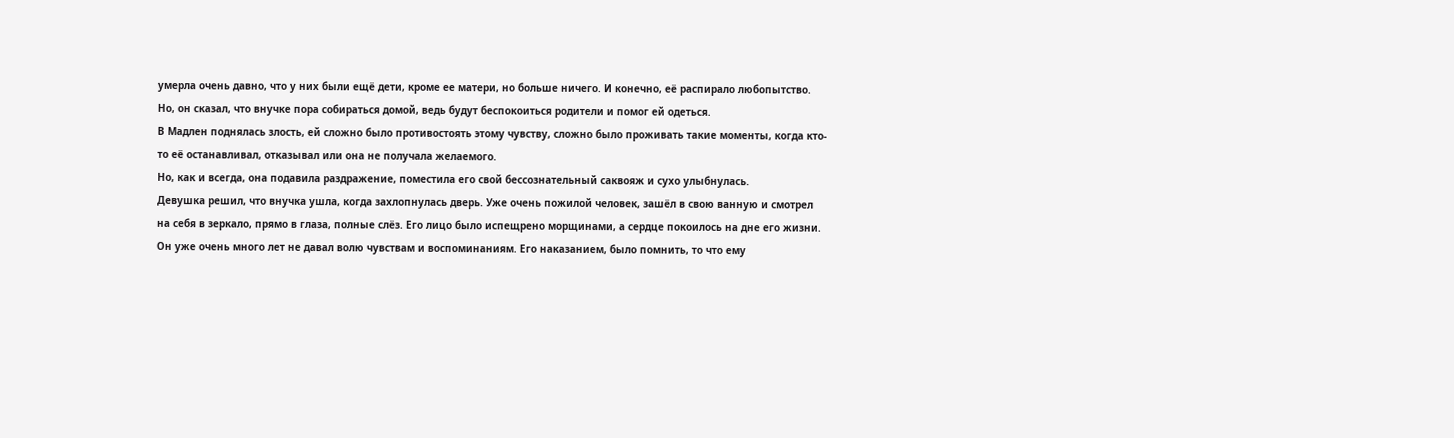умерла очень давно, что у них были ещё дети, кроме ее матери, но больше ничего. И конечно, её распирало любопытство.
Но, он сказал, что внучке пора собираться домой, ведь будут беспокоиться родители и помог ей одеться.
В Мадлен поднялась злость, ей сложно было противостоять этому чувству, сложно было проживать такие моменты, когда кто-то её останавливал, отказывал или она не получала желаемого.
Но, как и всегда, она подавила раздражение, поместила его свой бессознательный саквояж и сухо улыбнулась.
Девушка решил, что внучка ушла, когда захлопнулась дверь. Уже очень пожилой человек, зашёл в свою ванную и смотрел на себя в зеркало, прямо в глаза, полные слёз. Его лицо было испещрено морщинами, а сердце покоилось на дне его жизни. Он уже очень много лет не давал волю чувствам и воспоминаниям. Его наказанием, было помнить, то что ему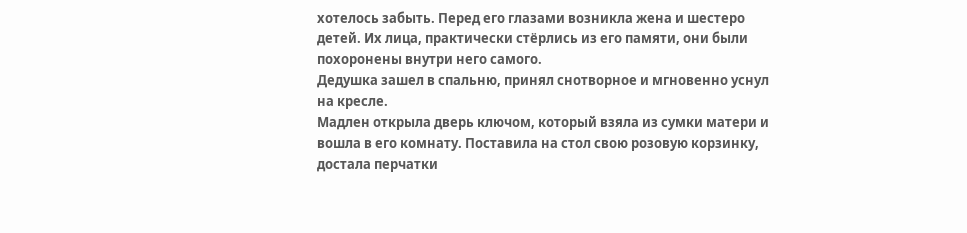хотелось забыть. Перед его глазами возникла жена и шестеро детей. Их лица, практически стёрлись из его памяти, они были похоронены внутри него самого.
Дедушка зашел в спальню, принял снотворное и мгновенно уснул на кресле.
Мадлен открыла дверь ключом, который взяла из сумки матери и вошла в его комнату. Поставила на стол свою розовую корзинку, достала перчатки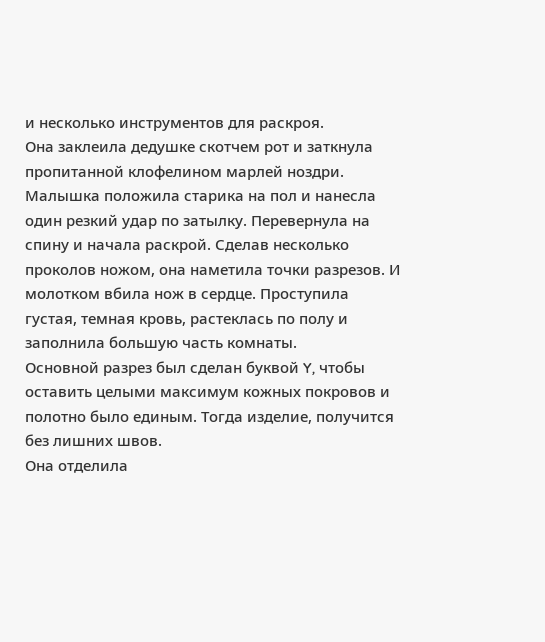и несколько инструментов для раскроя.
Она заклеила дедушке скотчем рот и заткнула пропитанной клофелином марлей ноздри.
Малышка положила старика на пол и нанесла один резкий удар по затылку. Перевернула на спину и начала раскрой. Сделав несколько проколов ножом, она наметила точки разрезов. И молотком вбила нож в сердце. Проступила густая, темная кровь, растеклась по полу и заполнила большую часть комнаты.
Основной разрез был сделан буквой Y, чтобы оставить целыми максимум кожных покровов и полотно было единым. Тогда изделие, получится без лишних швов.
Она отделила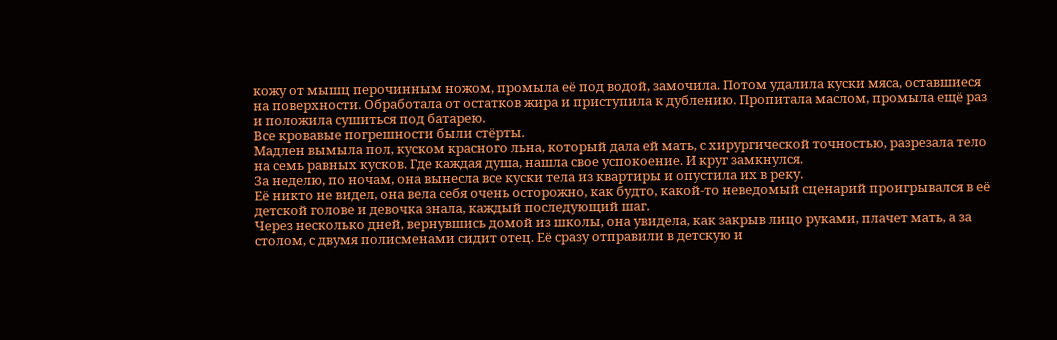кожу от мышц перочинным ножом, промыла её под водой, замочила. Потом удалила куски мяса, оставшиеся на поверхности. Обработала от остатков жира и приступила к дублению. Пропитала маслом, промыла ещё раз и положила сушиться под батарею.
Все кровавые погрешности были стёрты.
Мадлен вымыла пол, куском красного льна, который дала ей мать, с хирургической точностью, разрезала тело на семь равных кусков. Где каждая душа, нашла свое успокоение. И круг замкнулся.
За неделю, по ночам, она вынесла все куски тела из квартиры и опустила их в реку.
Её никто не видел, она вела себя очень осторожно, как будто, какой-то неведомый сценарий проигрывался в её детской голове и девочка знала, каждый последующий шаг.
Через несколько дней, вернувшись домой из школы, она увидела, как закрыв лицо руками, плачет мать, а за столом, с двумя полисменами сидит отец. Её сразу отправили в детскую и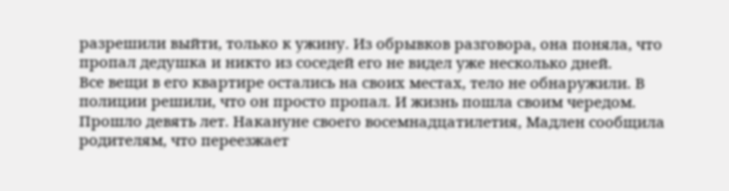разрешили выйти, только к ужину. Из обрывков разговора, она поняла, что пропал дедушка и никто из соседей его не видел уже несколько дней.
Все вещи в его квартире остались на своих местах, тело не обнаружили. В полиции решили, что он просто пропал. И жизнь пошла своим чередом.
Прошло девять лет. Накануне своего восемнадцатилетия, Мадлен сообщила родителям, что переезжает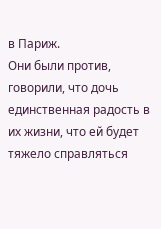в Париж.
Они были против, говорили, что дочь единственная радость в их жизни, что ей будет тяжело справляться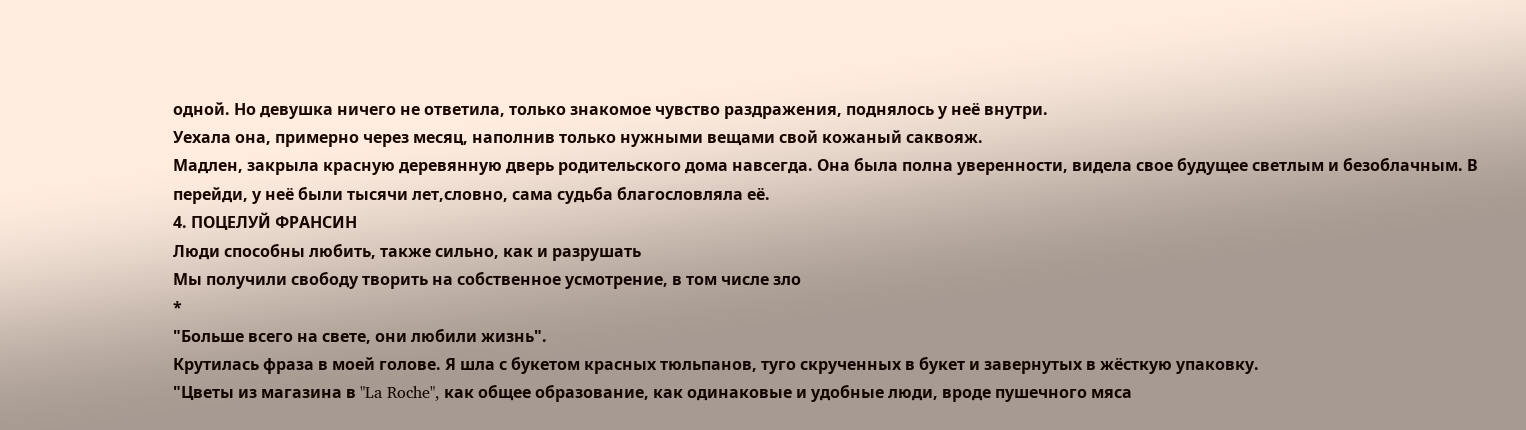одной. Но девушка ничего не ответила, только знакомое чувство раздражения, поднялось у неё внутри.
Уехала она, примерно через месяц, наполнив только нужными вещами свой кожаный саквояж.
Мадлен, закрыла красную деревянную дверь родительского дома навсегда. Она была полна уверенности, видела свое будущее светлым и безоблачным. В перейди, у неё были тысячи лет,словно, сама судьба благословляла её.
4. ПОЦЕЛУЙ ФРАНСИН
Люди способны любить, также сильно, как и разрушать
Мы получили свободу творить на собственное усмотрение, в том числе зло
*
"Больше всего на свете, они любили жизнь".
Крутилась фраза в моей голове. Я шла с букетом красных тюльпанов, туго скрученных в букет и завернутых в жёсткую упаковку.
"Цветы из магазина в "La Roche", как общее образование, как одинаковые и удобные люди, вроде пушечного мяса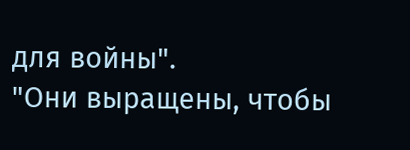для войны".
"Они выращены, чтобы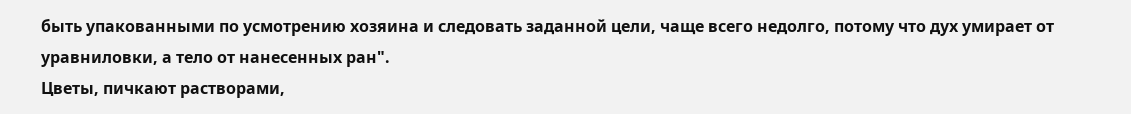быть упакованными по усмотрению хозяина и следовать заданной цели, чаще всего недолго, потому что дух умирает от уравниловки, а тело от нанесенных ран".
Цветы, пичкают растворами,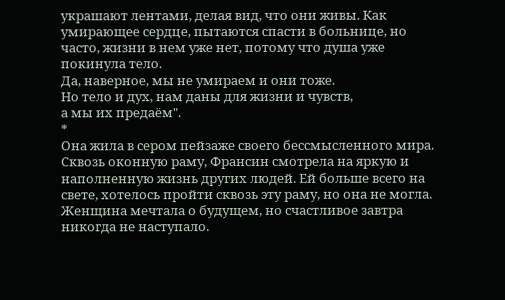украшают лентами, делая вид, что они живы. Как умирающее сердце, пытаются спасти в больнице, но часто, жизни в нем уже нет, потому что душа уже покинула тело.
Да, наверное, мы не умираем и они тоже.
Но тело и дух, нам даны для жизни и чувств,
а мы их предаём".
*
Она жила в сером пейзаже своего бессмысленного мира. Сквозь оконную раму, Франсин смотрела на яркую и наполненную жизнь других людей. Ей больше всего на свете, хотелось пройти сквозь эту раму, но она не могла. Женщина мечтала о будущем, но счастливое завтра никогда не наступало.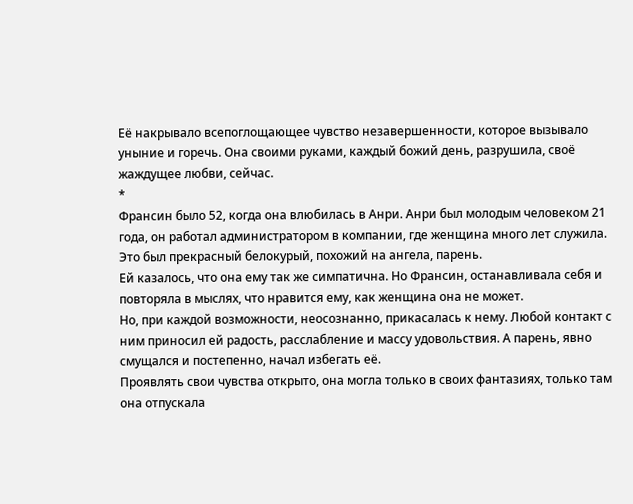Её накрывало всепоглощающее чувство незавершенности, которое вызывало уныние и горечь. Она своими руками, каждый божий день, разрушила, своё жаждущее любви, сейчас.
*
Франсин было 52, когда она влюбилась в Анри. Анри был молодым человеком 21 года, он работал администратором в компании, где женщина много лет служила.
Это был прекрасный белокурый, похожий на ангела, парень.
Ей казалось, что она ему так же симпатична. Но Франсин, останавливала себя и повторяла в мыслях, что нравится ему, как женщина она не может.
Но, при каждой возможности, неосознанно, прикасалась к нему. Любой контакт с ним приносил ей радость, расслабление и массу удовольствия. А парень, явно смущался и постепенно, начал избегать её.
Проявлять свои чувства открыто, она могла только в своих фантазиях, только там она отпускала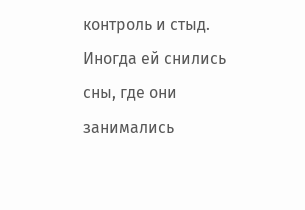контроль и стыд. Иногда ей снились сны, где они занимались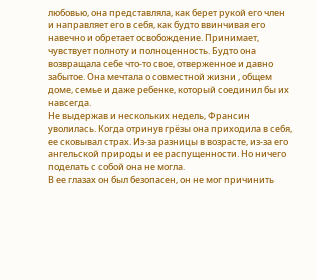любовью, она представляла, как берет рукой его член и направляет его в себя, как будто ввинчивая его навечно и обретает освобождение. Принимает, чувствует полноту и полноценность. Будто она возвращала себе что-то свое, отверженное и давно забытое. Она мечтала о совместной жизни , общем доме, семье и даже ребенке, который соединил бы их навсегда.
Не выдержав и нескольких недель, Франсин уволилась. Когда отринув грёзы она приходила в себя, ее сковывал страх. Из-за разницы в возрасте, из-за его ангельской природы и ее распущенности. Но ничего поделать с собой она не могла.
В ее глазах он был безопасен, он не мог причинить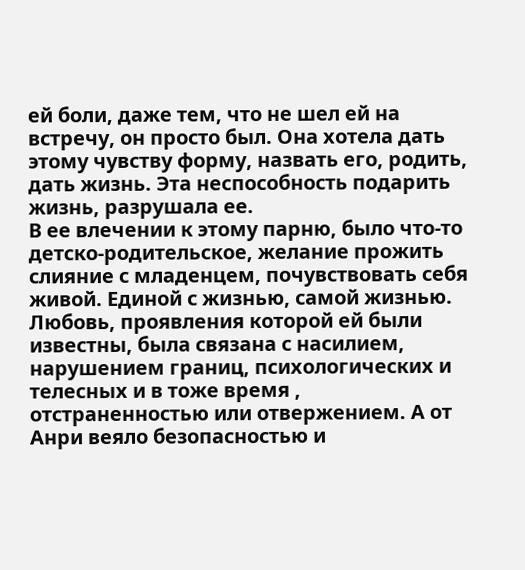ей боли, даже тем, что не шел ей на встречу, он просто был. Она хотела дать этому чувству форму, назвать его, родить, дать жизнь. Эта неспособность подарить жизнь, разрушала ее.
В ее влечении к этому парню, было что-то детско-родительское, желание прожить слияние с младенцем, почувствовать себя живой. Единой с жизнью, самой жизнью.
Любовь, проявления которой ей были известны, была связана с насилием, нарушением границ, психологических и телесных и в тоже время , отстраненностью или отвержением. А от Анри веяло безопасностью и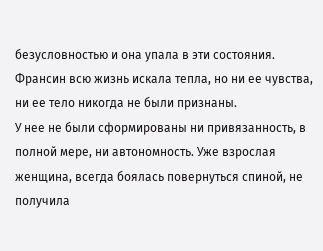безусловностью и она упала в эти состояния.
Франсин всю жизнь искала тепла, но ни ее чувства, ни ее тело никогда не были признаны.
У нее не были сформированы ни привязанность, в полной мере, ни автономность. Уже взрослая женщина, всегда боялась повернуться спиной, не получила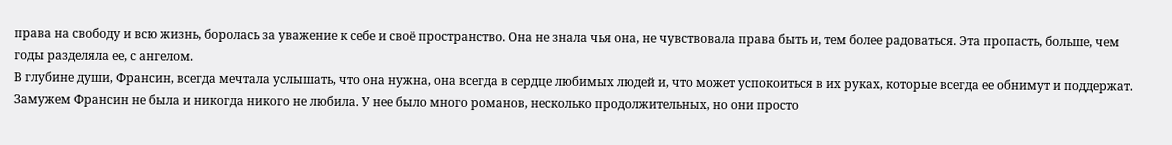права на свободу и всю жизнь, боролась за уважение к себе и своё пространство. Она не знала чья она, не чувствовала права быть и, тем более радоваться. Эта пропасть, больше, чем годы разделяла ее, с ангелом.
В глубине души, Франсин, всегда мечтала услышать, что она нужна, она всегда в сердце любимых людей и, что может успокоиться в их руках, которые всегда ее обнимут и поддержат.
Замужем Франсин не была и никогда никого не любила. У нее было много романов, несколько продолжительных, но они просто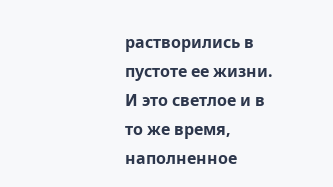растворились в пустоте ее жизни.
И это светлое и в то же время, наполненное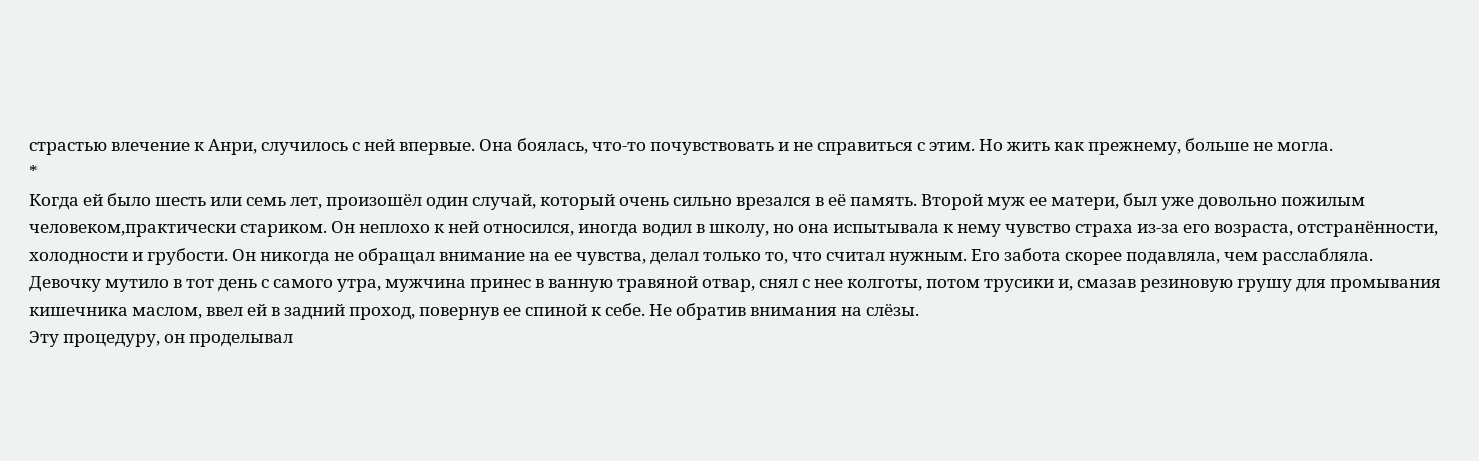страстью влечение к Анри, случилось с ней впервые. Она боялась, что-то почувствовать и не справиться с этим. Но жить как прежнему, больше не могла.
*
Когда ей было шесть или семь лет, произошёл один случай, который очень сильно врезался в её память. Второй муж ее матери, был уже довольно пожилым человеком,практически стариком. Он неплохо к ней относился, иногда водил в школу, но она испытывала к нему чувство страха из-за его возраста, отстранённости, холодности и грубости. Он никогда не обращал внимание на ее чувства, делал только то, что считал нужным. Его забота скорее подавляла, чем расслабляла.
Девочку мутило в тот день с самого утра, мужчина принес в ванную травяной отвар, снял с нее колготы, потом трусики и, смазав резиновую грушу для промывания кишечника маслом, ввел ей в задний проход, повернув ее спиной к себе. Не обратив внимания на слёзы.
Эту процедуру, он проделывал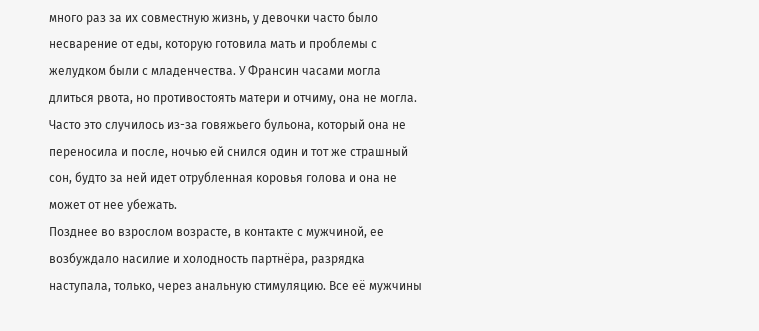много раз за их совместную жизнь, у девочки часто было несварение от еды, которую готовила мать и проблемы с желудком были с младенчества. У Франсин часами могла длиться рвота, но противостоять матери и отчиму, она не могла. Часто это случилось из-за говяжьего бульона, который она не переносила и после, ночью ей снился один и тот же страшный сон, будто за ней идет отрубленная коровья голова и она не может от нее убежать.
Позднее во взрослом возрасте, в контакте с мужчиной, ее возбуждало насилие и холодность партнёра, разрядка наступала, только, через анальную стимуляцию. Все её мужчины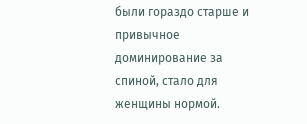были гораздо старше и привычное доминирование за спиной, стало для женщины нормой.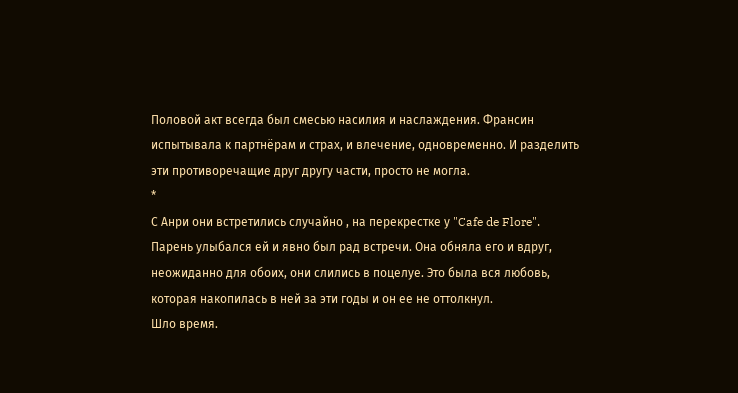Половой акт всегда был смесью насилия и наслаждения. Франсин испытывала к партнёрам и страх, и влечение, одновременно. И разделить эти противоречащие друг другу части, просто не могла.
*
С Анри они встретились случайно , на перекрестке у "Cafe de Flore". Парень улыбался ей и явно был рад встречи. Она обняла его и вдруг, неожиданно для обоих, они слились в поцелуе. Это была вся любовь, которая накопилась в ней за эти годы и он ее не оттолкнул.
Шло время.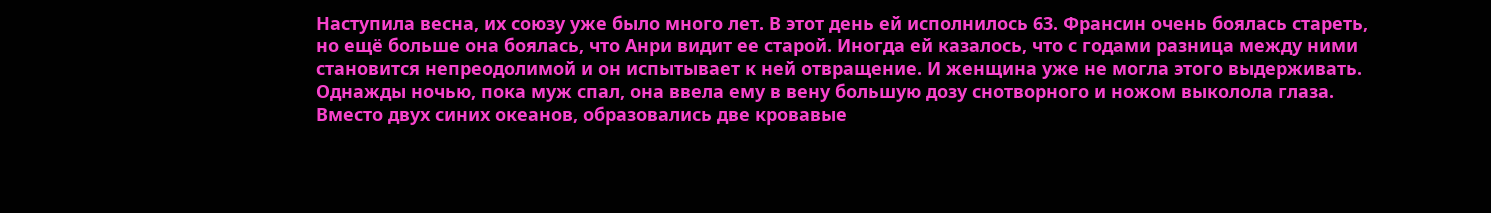Наступила весна, их союзу уже было много лет. В этот день ей исполнилось 63. Франсин очень боялась стареть, но ещё больше она боялась, что Анри видит ее старой. Иногда ей казалось, что с годами разница между ними становится непреодолимой и он испытывает к ней отвращение. И женщина уже не могла этого выдерживать.
Однажды ночью, пока муж спал, она ввела ему в вену большую дозу снотворного и ножом выколола глаза.
Вместо двух синих океанов, образовались две кровавые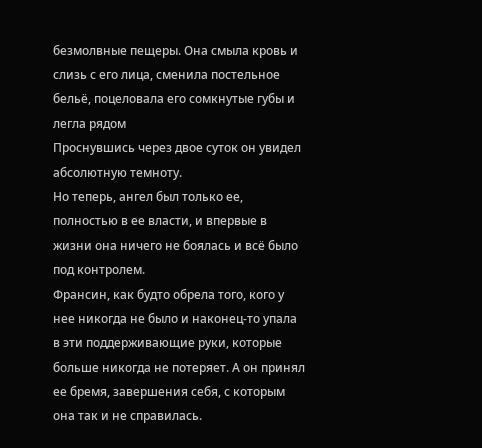безмолвные пещеры. Она смыла кровь и слизь с его лица, сменила постельное бельё, поцеловала его сомкнутые губы и легла рядом
Проснувшись через двое суток он увидел абсолютную темноту.
Но теперь, ангел был только ее, полностью в ее власти, и впервые в жизни она ничего не боялась и всё было под контролем.
Франсин, как будто обрела того, кого у нее никогда не было и наконец-то упала в эти поддерживающие руки, которые больше никогда не потеряет. А он принял ее бремя, завершения себя, с которым она так и не справилась.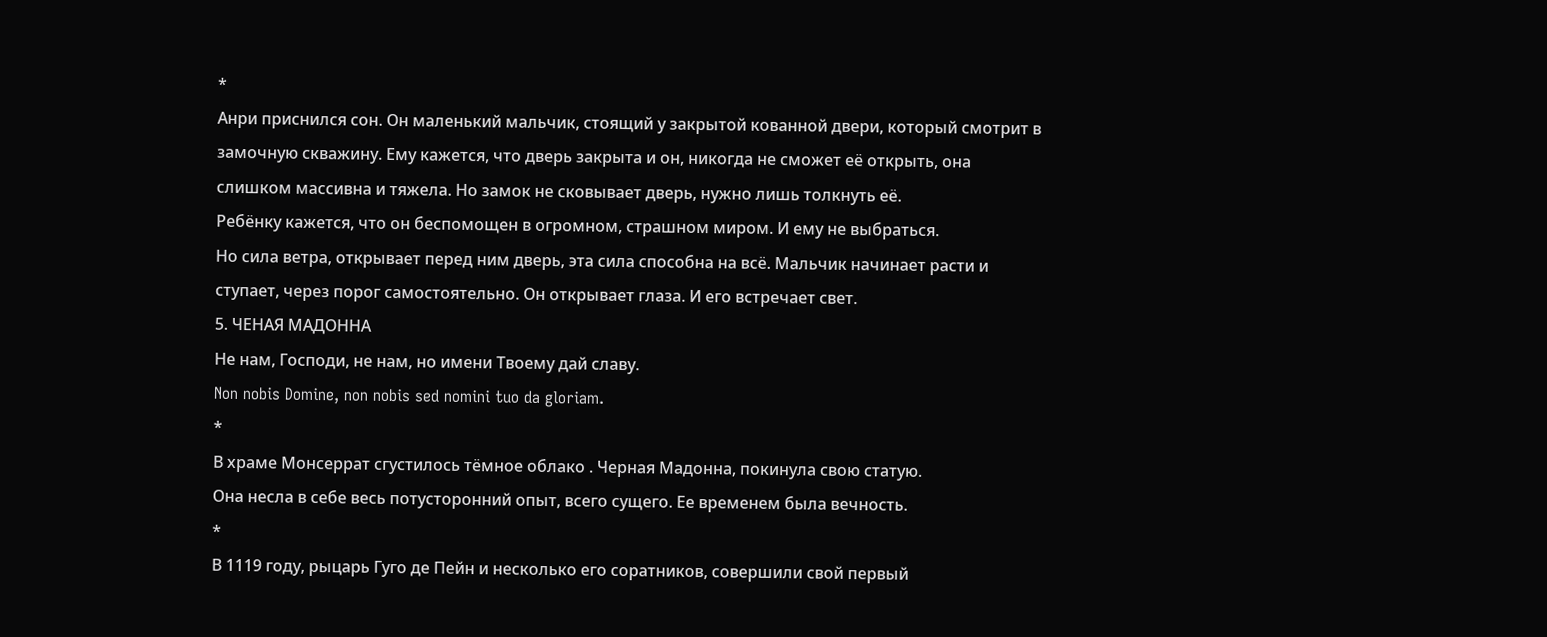*
Анри приснился сон. Он маленький мальчик, стоящий у закрытой кованной двери, который смотрит в замочную скважину. Ему кажется, что дверь закрыта и он, никогда не сможет её открыть, она слишком массивна и тяжела. Но замок не сковывает дверь, нужно лишь толкнуть её.
Ребёнку кажется, что он беспомощен в огромном, страшном миром. И ему не выбраться.
Но сила ветра, открывает перед ним дверь, эта сила способна на всё. Мальчик начинает расти и ступает, через порог самостоятельно. Он открывает глаза. И его встречает свет.
5. ЧЕНАЯ МАДОННА
Не нам, Господи, не нам, но имени Твоему дай славу.
Non nobis Domine, non nobis sed nomini tuo da gloriam.
*
В храме Монсеррат сгустилось тёмное облако . Черная Мадонна, покинула свою статую.
Она несла в себе весь потусторонний опыт, всего сущего. Ее временем была вечность.
*
В 1119 году, рыцарь Гуго де Пейн и несколько его соратников, совершили свой первый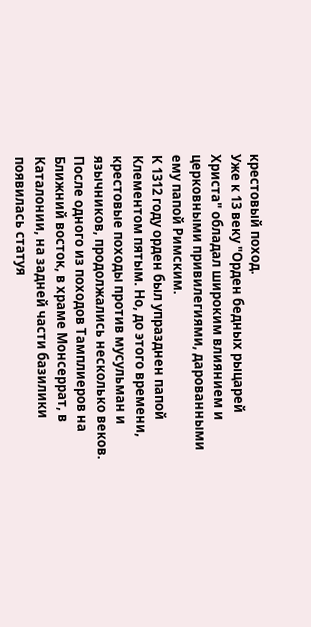крестовый поход.
Уже к 13 веку "Орден бедных рыцарей Христа" обладал широким влиянием и церковными привилегиями, дарованными ему папой Римским.
К 1312 году орден был упразднен папой Клементом пятым. Но, до этого времени, крестовые походы против мусульман и язычников, продолжались несколько веков.
После одного из походов Тамплиеров на Ближний восток, в храме Монсеррат, в Каталонии, на задней части базилики появилась статуя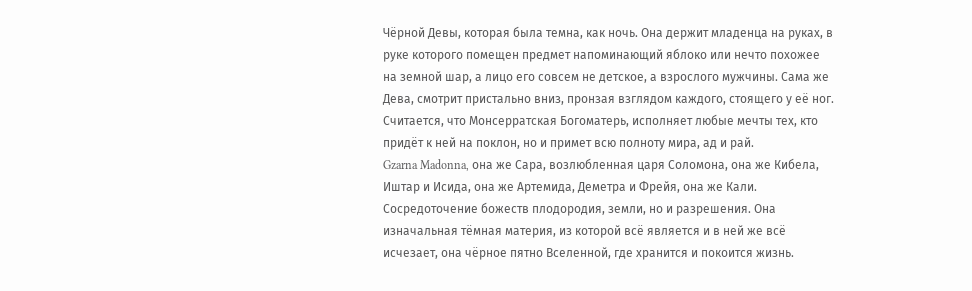Чёрной Девы, которая была темна, как ночь. Она держит младенца на руках, в руке которого помещен предмет напоминающий яблоко или нечто похожее на земной шар, а лицо его совсем не детское, а взрослого мужчины. Сама же Дева, смотрит пристально вниз, пронзая взглядом каждого, стоящего у её ног.
Считается, что Монсерратская Богоматерь, исполняет любые мечты тех, кто придёт к ней на поклон, но и примет всю полноту мира, ад и рай.
Gzarna Madonna, она же Сара, возлюбленная царя Соломона, она же Кибела, Иштар и Исида, она же Артемида, Деметра и Фрейя, она же Кали. Сосредоточение божеств плодородия, земли, но и разрешения. Она изначальная тёмная материя, из которой всё является и в ней же всё исчезает, она чёрное пятно Вселенной, где хранится и покоится жизнь.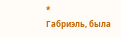*
Габриэль, была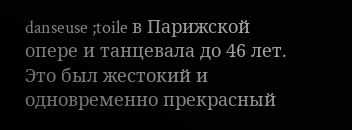danseuse ;toile в Парижской опере и танцевала до 46 лет.
Это был жестокий и одновременно прекрасный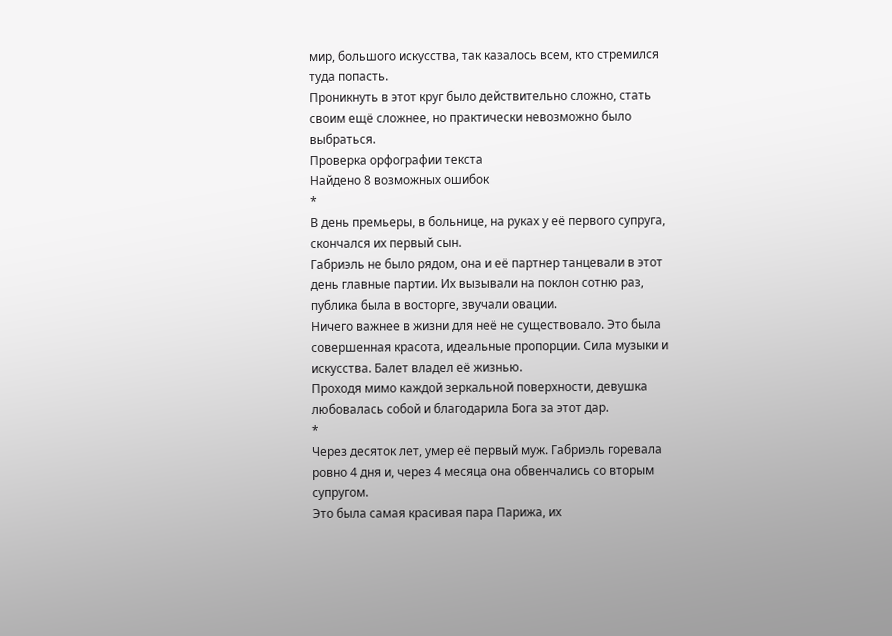мир, большого искусства, так казалось всем, кто стремился туда попасть.
Проникнуть в этот круг было действительно сложно, стать своим ещё сложнее, но практически невозможно было выбраться.
Проверка орфографии текста
Найдено 8 возможных ошибок
*
В день премьеры, в больнице, на руках у её первого супруга, скончался их первый сын.
Габриэль не было рядом, она и её партнер танцевали в этот день главные партии. Их вызывали на поклон сотню раз, публика была в восторге, звучали овации.
Ничего важнее в жизни для неё не существовало. Это была совершенная красота, идеальные пропорции. Сила музыки и искусства. Балет владел её жизнью.
Проходя мимо каждой зеркальной поверхности, девушка любовалась собой и благодарила Бога за этот дар.
*
Через десяток лет, умер её первый муж. Габриэль горевала ровно 4 дня и, через 4 месяца она обвенчались со вторым супругом.
Это была самая красивая пара Парижа, их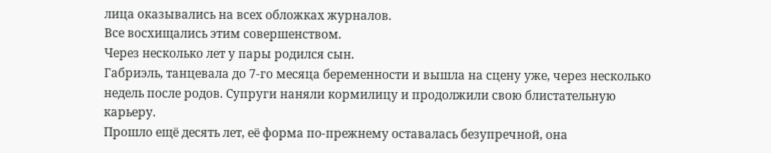лица оказывались на всех обложках журналов.
Все восхищались этим совершенством.
Через несколько лет у пары родился сын.
Габриэль, танцевала до 7-го месяца беременности и вышла на сцену уже, через несколько недель после родов. Супруги наняли кормилицу и продолжили свою блистательную карьеру.
Прошло ещё десять лет, её форма по-прежнему оставалась безупречной, она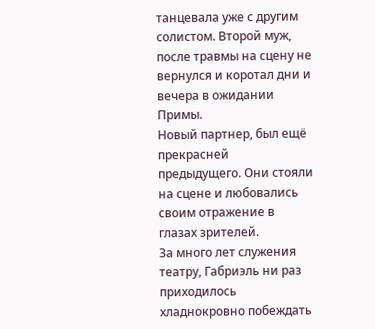танцевала уже с другим солистом. Второй муж, после травмы на сцену не вернулся и коротал дни и вечера в ожидании Примы.
Новый партнер, был ещё прекрасней предыдущего. Они стояли на сцене и любовались своим отражение в глазах зрителей.
За много лет служения театру, Габриэль ни раз приходилось хладнокровно побеждать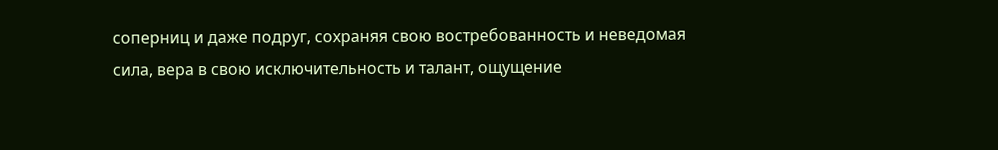соперниц и даже подруг, сохраняя свою востребованность и неведомая сила, вера в свою исключительность и талант, ощущение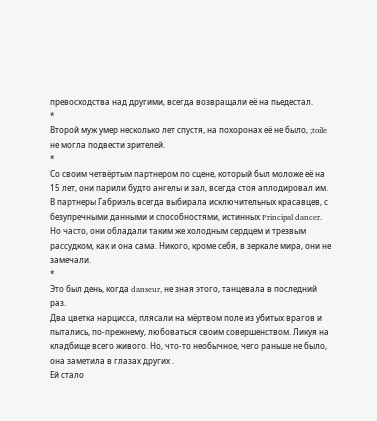превосходства над другими, всегда возвращали её на пьедестал.
*
Второй муж умер несколько лет спустя, на похоронах её не было, ;toile не могла подвести зрителей.
*
Со своим четвёртым партнером по сцене, который был моложе её на 15 лет, они парили будто ангелы и зал, всегда стоя аплодировал им.
В партнеры Габриэль всегда выбирала исключительных красавцев, с безупречными данными и способностями, истинных Principal dancer. Но часто, они обладали таким же холодным сердцем и трезвым рассудком, как и она сама. Никого, кроме себя, в зеркале мира, они не замечали.
*
Это был день, когда danseur, не зная этого, танцевала в последний раз.
Два цветка нарцисса, плясали на мёртвом поле из убитых врагов и пытались, по-прежнему, любоваться своим совершенством. Ликуя на кладбище всего живого. Но, что-то необычное, чего раньше не было, она заметила в глазах других .
Ей стало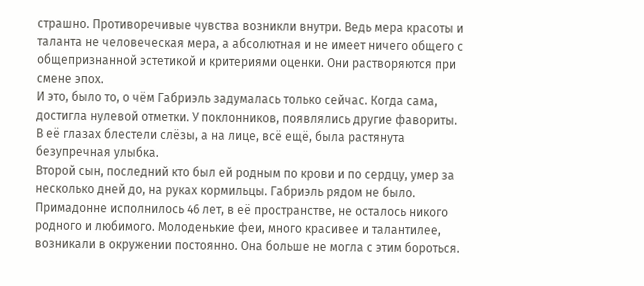страшно. Противоречивые чувства возникли внутри. Ведь мера красоты и таланта не человеческая мера, а абсолютная и не имеет ничего общего с общепризнанной эстетикой и критериями оценки. Они растворяются при смене эпох.
И это, было то, о чём Габриэль задумалась только сейчас. Когда сама, достигла нулевой отметки. У поклонников, появлялись другие фавориты.
В её глазах блестели слёзы, а на лице, всё ещё, была растянута безупречная улыбка.
Второй сын, последний кто был ей родным по крови и по сердцу, умер за несколько дней до, на руках кормильцы. Габриэль рядом не было.
Примадонне исполнилось 46 лет, в её пространстве, не осталось никого родного и любимого. Молоденькие феи, много красивее и талантилее, возникали в окружении постоянно. Она больше не могла с этим бороться.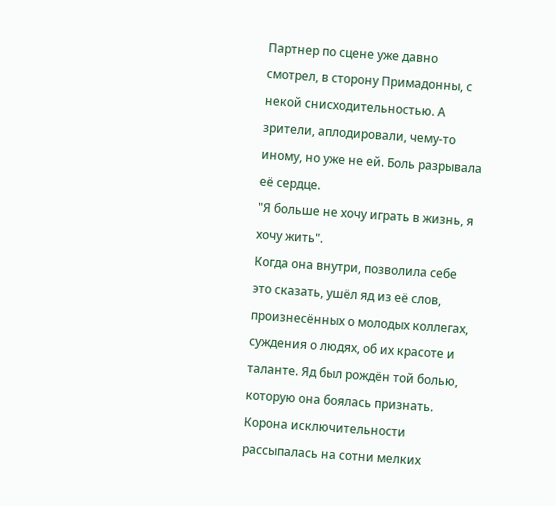Партнер по сцене уже давно смотрел, в сторону Примадонны, с некой снисходительностью. А зрители, аплодировали, чему-то иному, но уже не ей. Боль разрывала её сердце.
"Я больше не хочу играть в жизнь, я хочу жить".
Когда она внутри, позволила себе это сказать, ушёл яд из её слов, произнесённых о молодых коллегах, суждения о людях, об их красоте и таланте. Яд был рождён той болью, которую она боялась признать.
Корона исключительности рассыпалась на сотни мелких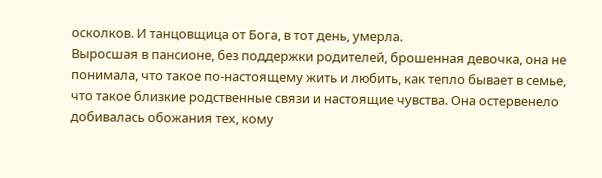осколков. И танцовщица от Бога, в тот день, умерла.
Выросшая в пансионе, без поддержки родителей, брошенная девочка, она не понимала, что такое по-настоящему жить и любить, как тепло бывает в семье, что такое близкие родственные связи и настоящие чувства. Она остервенело добивалась обожания тех, кому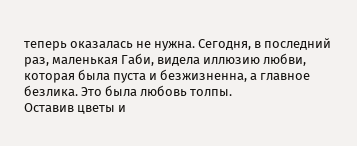теперь оказалась не нужна. Сегодня, в последний раз, маленькая Габи, видела иллюзию любви, которая была пуста и безжизненна, а главное безлика. Это была любовь толпы.
Оставив цветы и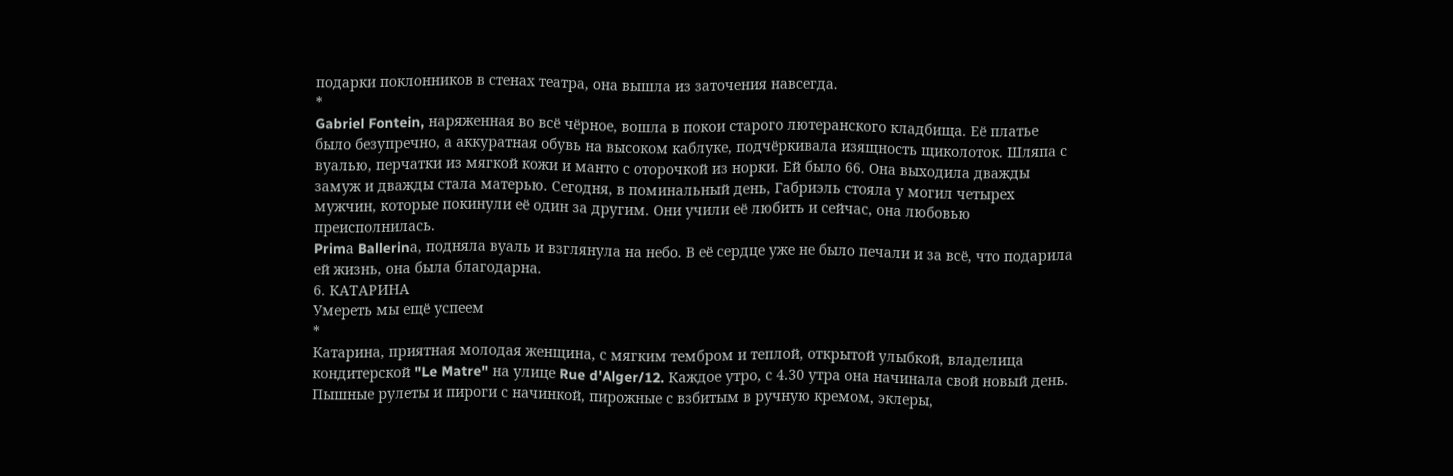подарки поклонников в стенах театра, она вышла из заточения навсегда.
*
Gabriel Fontein, наряженная во всё чёрное, вошла в покои старого лютеранского кладбища. Её платье было безупречно, а аккуратная обувь на высоком каблуке, подчёркивала изящность щиколоток. Шляпа с вуалью, перчатки из мягкой кожи и манто с оторочкой из норки. Ей было 66. Она выходила дважды замуж и дважды стала матерью. Сегодня, в поминальный день, Габриэль стояла у могил четырех мужчин, которые покинули её один за другим. Они учили её любить и сейчас, она любовью преисполнилась.
Primа Ballerinа, подняла вуаль и взглянула на небо. В её сердце уже не было печали и за всё, что подарила ей жизнь, она была благодарна.
6. КАТАРИНА
Умереть мы ещё успеем
*
Катарина, приятная молодая женщина, с мягким тембром и теплой, открытой улыбкой, владелица кондитерской "Le Matre" на улице Rue d'Alger/12. Каждое утро, с 4.30 утра она начинала свой новый день. Пышные рулеты и пироги с начинкой, пирожные с взбитым в ручную кремом, эклеры,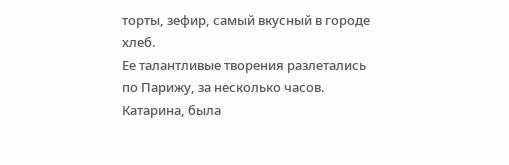торты, зефир, самый вкусный в городе хлеб.
Ее талантливые творения разлетались по Парижу, за несколько часов.
Катарина, была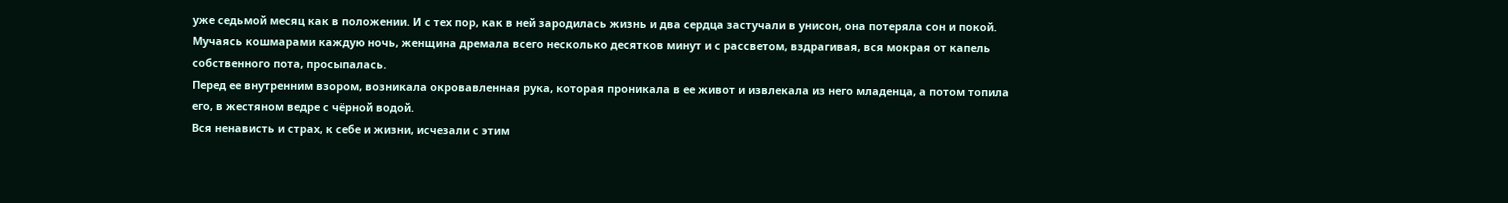уже седьмой месяц как в положении. И с тех пор, как в ней зародилась жизнь и два сердца застучали в унисон, она потеряла сон и покой.
Мучаясь кошмарами каждую ночь, женщина дремала всего несколько десятков минут и с рассветом, вздрагивая, вся мокрая от капель собственного пота, просыпалась.
Перед ее внутренним взором, возникала окровавленная рука, которая проникала в ее живот и извлекала из него младенца, а потом топила его, в жестяном ведре с чёрной водой.
Вся ненависть и страх, к себе и жизни, исчезали с этим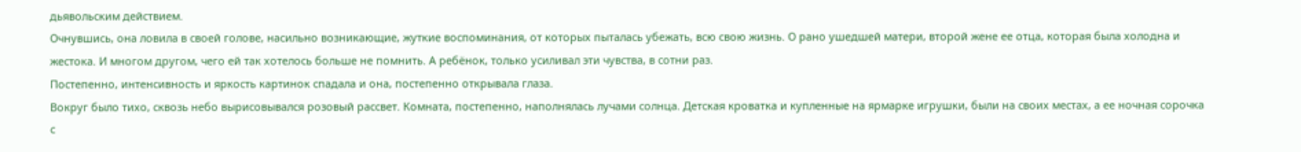дьявольским действием.
Очнувшись, она ловила в своей голове, насильно возникающие, жуткие воспоминания, от которых пыталась убежать, всю свою жизнь. О рано ушедшей матери, второй жене ее отца, которая была холодна и жестока. И многом другом, чего ей так хотелось больше не помнить. А ребёнок, только усиливал эти чувства, в сотни раз.
Постепенно, интенсивность и яркость картинок спадала и она, постепенно открывала глаза.
Вокруг было тихо, сквозь небо вырисовывался розовый рассвет. Комната, постепенно, наполнялась лучами солнца. Детская кроватка и купленные на ярмарке игрушки, были на своих местах, а ее ночная сорочка с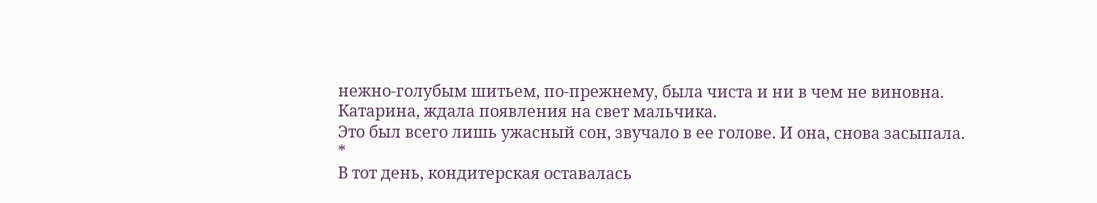нежно-голубым шитьем, по-прежнему, была чиста и ни в чем не виновна. Катарина, ждала появления на свет мальчика.
Это был всего лишь ужасный сон, звучало в ее голове. И она, снова засыпала.
*
В тот день, кондитерская оставалась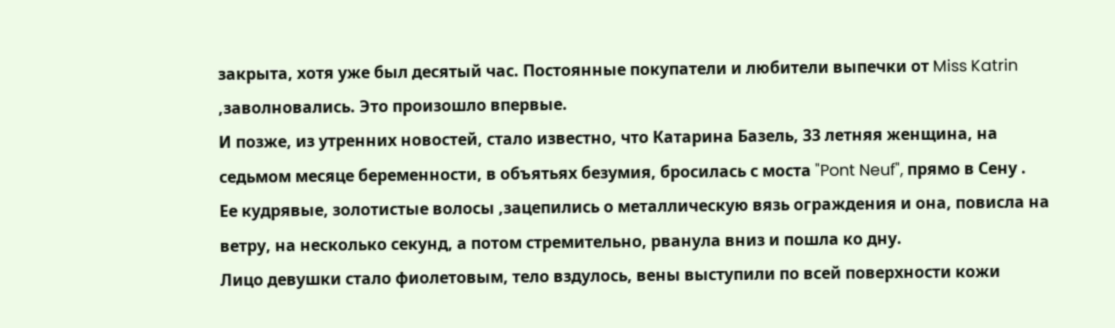закрыта, хотя уже был десятый час. Постоянные покупатели и любители выпечки от Miss Katrin ,заволновались. Это произошло впервые.
И позже, из утренних новостей, стало известно, что Катарина Базель, 33 летняя женщина, на седьмом месяце беременности, в объятьях безумия, бросилась с моста "Pont Neuf", прямо в Сену .
Ее кудрявые, золотистые волосы ,зацепились о металлическую вязь ограждения и она, повисла на ветру, на несколько секунд, а потом стремительно, рванула вниз и пошла ко дну.
Лицо девушки стало фиолетовым, тело вздулось, вены выступили по всей поверхности кожи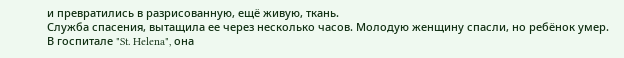и превратились в разрисованную, ещё живую, ткань.
Служба спасения, вытащила ее через несколько часов. Молодую женщину спасли, но ребёнок умер.
В госпитале "St. Helena", она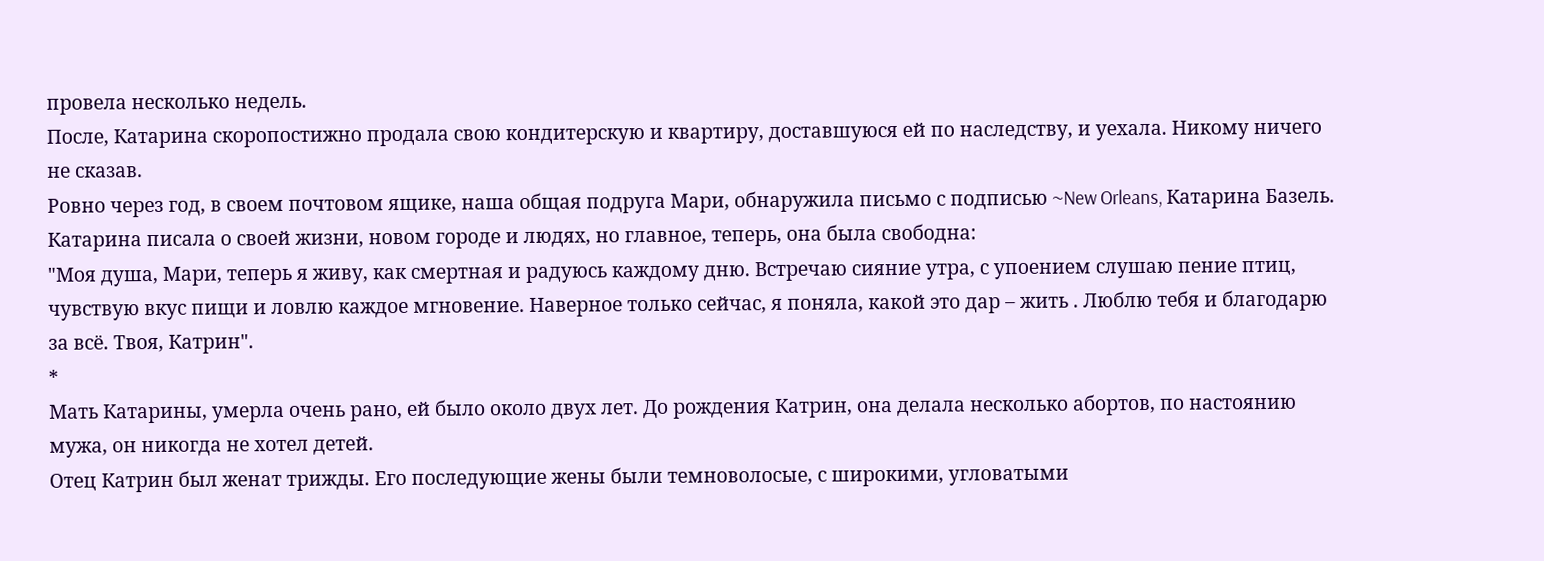провела несколько недель.
После, Катарина скоропостижно продала свою кондитерскую и квартиру, доставшуюся ей по наследству, и уехала. Никому ничего не сказав.
Ровно через год, в своем почтовом ящике, наша общая подруга Мари, обнаружила письмо с подписью ~New Orleans, Катарина Базель.
Катарина писала о своей жизни, новом городе и людях, но главное, теперь, она была свободна:
"Моя душа, Мари, теперь я живу, как смертная и радуюсь каждому дню. Встречаю сияние утра, с упоением слушаю пение птиц, чувствую вкус пищи и ловлю каждое мгновение. Наверное только сейчас, я поняла, какой это дар – жить . Люблю тебя и благодарю за всё. Твоя, Катрин".
*
Мать Катарины, умерла очень рано, ей было около двух лет. До рождения Катрин, она делала несколько абортов, по настоянию мужа, он никогда не хотел детей.
Отец Катрин был женат трижды. Его последующие жены были темноволосые, с широкими, угловатыми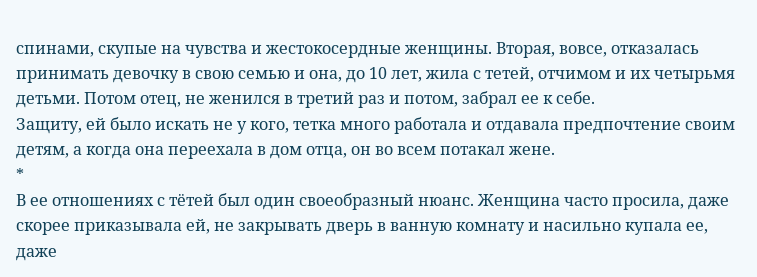спинами, скупые на чувства и жестокосердные женщины. Вторая, вовсе, отказалась принимать девочку в свою семью и она, до 10 лет, жила с тетей, отчимом и их четырьмя детьми. Потом отец, не женился в третий раз и потом, забрал ее к себе.
Защиту, ей было искать не у кого, тетка много работала и отдавала предпочтение своим детям, а когда она переехала в дом отца, он во всем потакал жене.
*
В ее отношениях с тётей был один своеобразный нюанс. Женщина часто просила, даже скорее приказывала ей, не закрывать дверь в ванную комнату и насильно купала ее, даже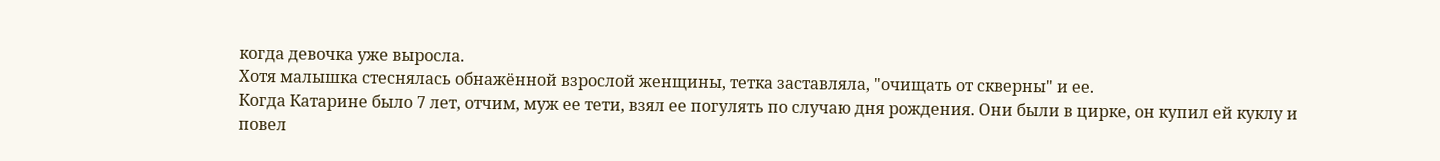когда девочка уже выросла.
Хотя малышка стеснялась обнажённой взрослой женщины, тетка заставляла, "очищать от скверны" и ее.
Когда Катарине было 7 лет, отчим, муж ее тети, взял ее погулять по случаю дня рождения. Они были в цирке, он купил ей куклу и повел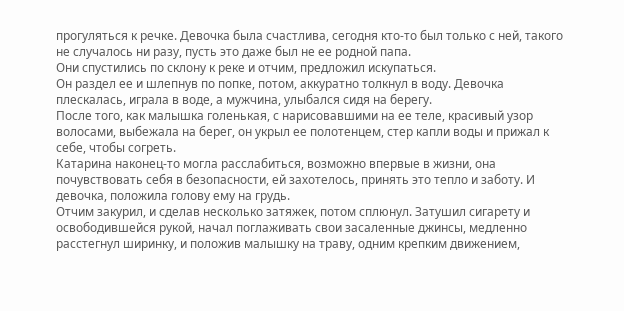прогуляться к речке. Девочка была счастлива, сегодня кто-то был только с ней, такого не случалось ни разу, пусть это даже был не ее родной папа.
Они спустились по склону к реке и отчим, предложил искупаться.
Он раздел ее и шлепнув по попке, потом, аккуратно толкнул в воду. Девочка плескалась, играла в воде, а мужчина, улыбался сидя на берегу.
После того, как малышка голенькая, с нарисовавшими на ее теле, красивый узор волосами, выбежала на берег, он укрыл ее полотенцем, стер капли воды и прижал к себе, чтобы согреть.
Катарина наконец-то могла расслабиться, возможно впервые в жизни, она почувствовать себя в безопасности, ей захотелось, принять это тепло и заботу. И девочка, положила голову ему на грудь.
Отчим закурил, и сделав несколько затяжек, потом сплюнул. Затушил сигарету и освободившейся рукой, начал поглаживать свои засаленные джинсы, медленно расстегнул ширинку, и положив малышку на траву, одним крепким движением,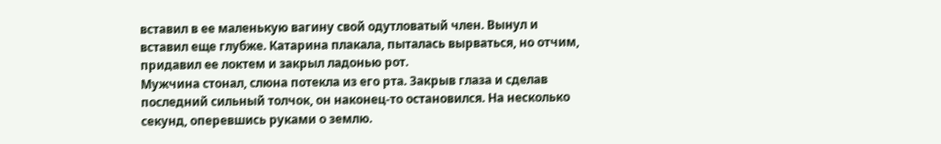вставил в ее маленькую вагину свой одутловатый член. Вынул и вставил еще глубже. Катарина плакала, пыталась вырваться, но отчим, придавил ее локтем и закрыл ладонью рот.
Мужчина стонал, слюна потекла из его рта. Закрыв глаза и сделав последний сильный толчок, он наконец-то остановился. На несколько секунд, оперевшись руками о землю.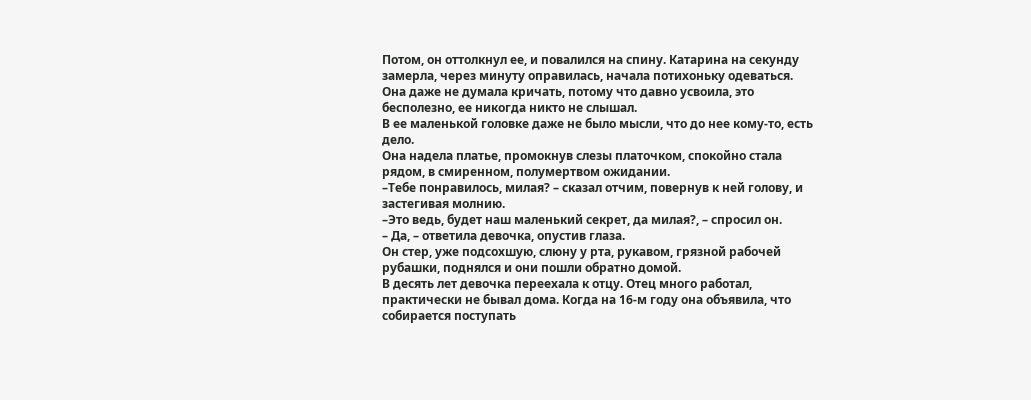Потом, он оттолкнул ее, и повалился на спину. Катарина на секунду замерла, через минуту оправилась, начала потихоньку одеваться. Она даже не думала кричать, потому что давно усвоила, это бесполезно, ее никогда никто не слышал.
В ее маленькой головке даже не было мысли, что до нее кому-то, есть дело.
Она надела платье, промокнув слезы платочком, спокойно стала рядом, в смиренном, полумертвом ожидании.
–Тебе понравилось, милая? – сказал отчим, повернув к ней голову, и застегивая молнию.
–Это ведь, будет наш маленький секрет, да милая?, – спросил он.
– Да, – ответила девочка, опустив глаза.
Он стер, уже подсохшую, слюну у рта, рукавом, грязной рабочей рубашки, поднялся и они пошли обратно домой.
В десять лет девочка переехала к отцу. Отец много работал, практически не бывал дома. Когда на 16-м году она объявила, что собирается поступать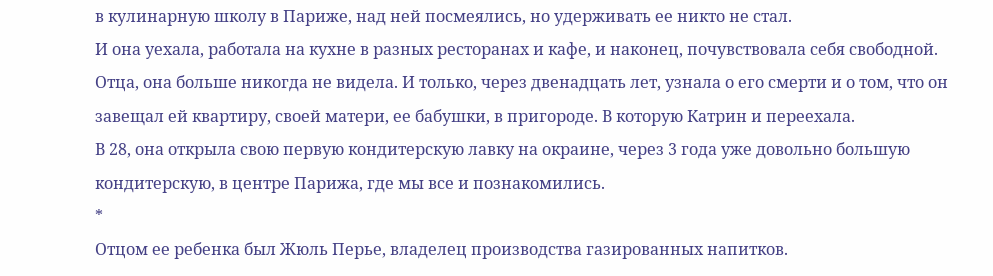в кулинарную школу в Париже, над ней посмеялись, но удерживать ее никто не стал.
И она уехала, работала на кухне в разных ресторанах и кафе, и наконец, почувствовала себя свободной.
Отца, она больше никогда не видела. И только, через двенадцать лет, узнала о его смерти и о том, что он завещал ей квартиру, своей матери, ее бабушки, в пригороде. В которую Катрин и переехала.
В 28, она открыла свою первую кондитерскую лавку на окраине, через 3 года уже довольно большую кондитерскую, в центре Парижа, где мы все и познакомились.
*
Отцом ее ребенка был Жюль Перье, владелец производства газированных напитков.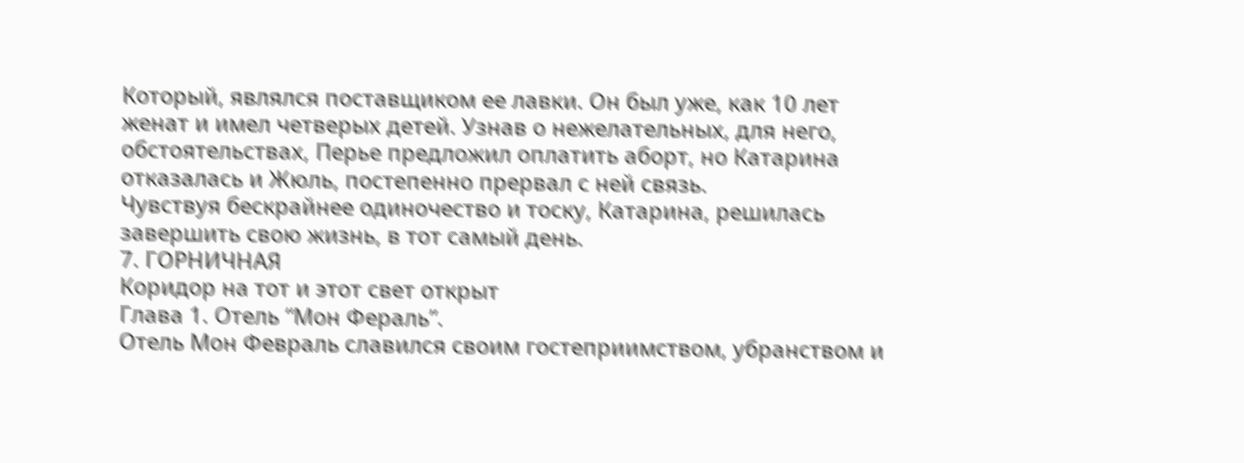Который, являлся поставщиком ее лавки. Он был уже, как 10 лет женат и имел четверых детей. Узнав о нежелательных, для него, обстоятельствах, Перье предложил оплатить аборт, но Катарина отказалась и Жюль, постепенно прервал с ней связь.
Чувствуя бескрайнее одиночество и тоску, Катарина, решилась завершить свою жизнь, в тот самый день.
7. ГОРНИЧНАЯ
Коридор на тот и этот свет открыт
Глава 1. Отель “Мон Фераль”.
Отель Мон Февраль славился своим гостеприимством, убранством и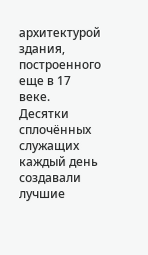архитектурой здания, построенного еще в 17 веке. Десятки сплочённых служащих каждый день создавали лучшие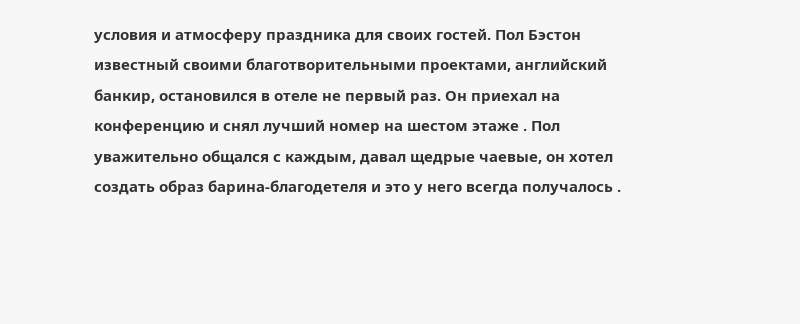условия и атмосферу праздника для своих гостей. Пол Бэстон известный своими благотворительными проектами, английский банкир, остановился в отеле не первый раз. Он приехал на конференцию и снял лучший номер на шестом этаже . Пол уважительно общался с каждым, давал щедрые чаевые, он хотел создать образ барина-благодетеля и это у него всегда получалось .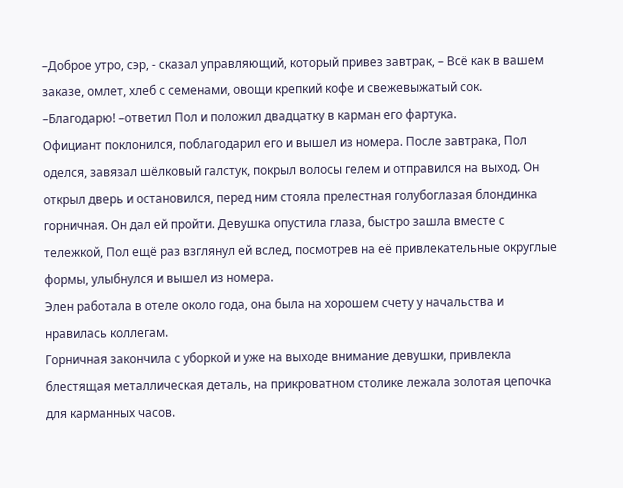–Доброе утро, сэр, - сказал управляющий, который привез завтрак, – Всё как в вашем заказе, омлет, хлеб с семенами, овощи крепкий кофе и свежевыжатый сок.
–Благодарю! –ответил Пол и положил двадцатку в карман его фартука.
Официант поклонился, поблагодарил его и вышел из номера. После завтрака, Пол оделся, завязал шёлковый галстук, покрыл волосы гелем и отправился на выход. Он открыл дверь и остановился, перед ним стояла прелестная голубоглазая блондинка горничная. Он дал ей пройти. Девушка опустила глаза, быстро зашла вместе с тележкой, Пол ещё раз взглянул ей вслед, посмотрев на её привлекательные округлые формы, улыбнулся и вышел из номера.
Элен работала в отеле около года, она была на хорошем счету у начальства и нравилась коллегам.
Горничная закончила с уборкой и уже на выходе внимание девушки, привлекла блестящая металлическая деталь, на прикроватном столике лежала золотая цепочка для карманных часов.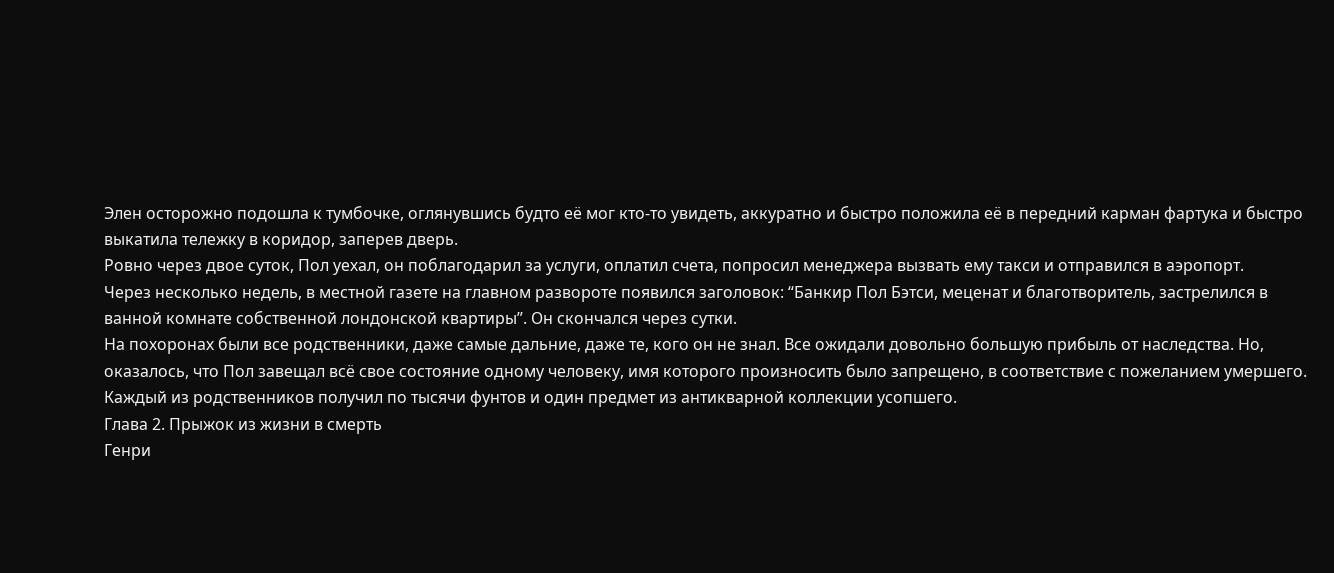Элен осторожно подошла к тумбочке, оглянувшись будто её мог кто-то увидеть, аккуратно и быстро положила её в передний карман фартука и быстро выкатила тележку в коридор, заперев дверь.
Ровно через двое суток, Пол уехал, он поблагодарил за услуги, оплатил счета, попросил менеджера вызвать ему такси и отправился в аэропорт.
Через несколько недель, в местной газете на главном развороте появился заголовок: “Банкир Пол Бэтси, меценат и благотворитель, застрелился в ванной комнате собственной лондонской квартиры”. Он скончался через сутки.
На похоронах были все родственники, даже самые дальние, даже те, кого он не знал. Все ожидали довольно большую прибыль от наследства. Но, оказалось, что Пол завещал всё свое состояние одному человеку, имя которого произносить было запрещено, в соответствие с пожеланием умершего. Каждый из родственников получил по тысячи фунтов и один предмет из антикварной коллекции усопшего.
Глава 2. Прыжок из жизни в смерть
Генри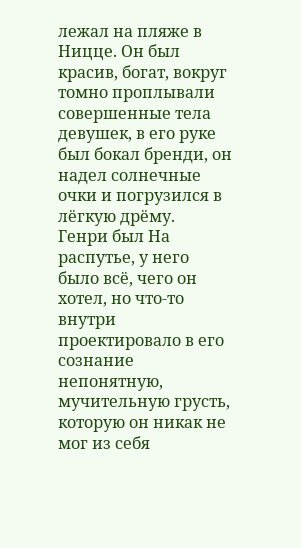лежал на пляже в Ницце. Он был красив, богат, вокруг томно проплывали совершенные тела девушек, в его руке был бокал бренди, он надел солнечные очки и погрузился в лёгкую дрёму.
Генри был На распутье, у него было всё, чего он хотел, но что-то внутри проектировало в его сознание непонятную, мучительную грусть, которую он никак не мог из себя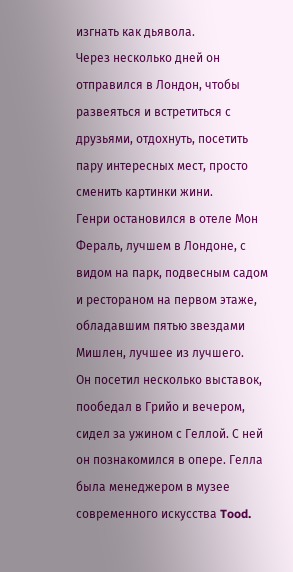изгнать как дьявола.
Через несколько дней он отправился в Лондон, чтобы развеяться и встретиться с друзьями, отдохнуть, посетить пару интересных мест, просто сменить картинки жини.
Генри остановился в отеле Мон Фераль, лучшем в Лондоне, с видом на парк, подвесным садом и рестораном на первом этаже, обладавшим пятью звездами Мишлен, лучшее из лучшего.
Он посетил несколько выставок, пообедал в Грийо и вечером, сидел за ужином с Геллой. С ней он познакомился в опере. Гелла была менеджером в музее современного искусства Tood.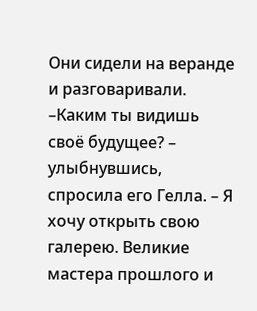Они сидели на веранде и разговаривали.
–Каким ты видишь своё будущее? – улыбнувшись, спросила его Гелла. – Я хочу открыть свою галерею. Великие мастера прошлого и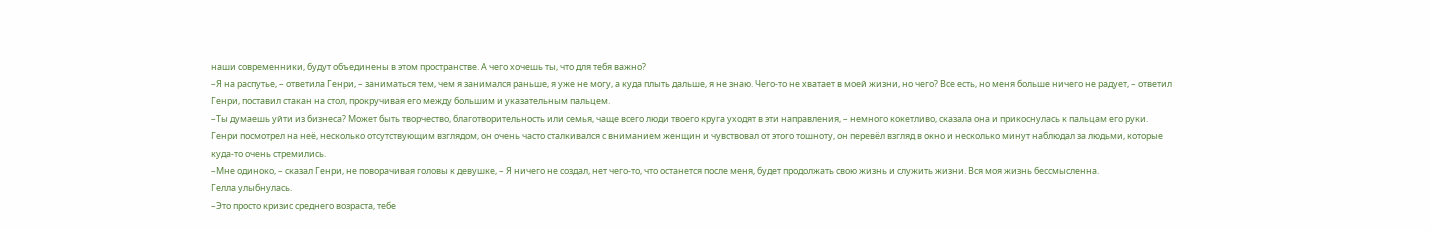наши современники, будут объединены в этом пространстве. А чего хочешь ты, что для тебя важно?
–Я на распутье, – ответила Генри, – заниматься тем, чем я занимался раньше, я уже не могу, а куда плыть дальше, я не знаю. Чего-то не хватает в моей жизни, но чего? Все есть, но меня больше ничего не радует, – ответил Генри, поставил стакан на стол, прокручивая его между большим и указательным пальцем.
–Ты думаешь уйти из бизнеса? Может быть творчество, благотворительность или семья, чаще всего люди твоего круга уходят в эти направления, – немного кокетливо, сказала она и прикоснулась к пальцам его руки.
Генри посмотрел на неё, несколько отсутствующим взглядом, он очень часто сталкивался с вниманием женщин и чувствовал от этого тошноту, он перевёл взгляд в окно и несколько минут наблюдал за людьми, которые куда-то очень стремились.
–Мне одиноко, – сказал Генри, не поворачивая головы к девушке, – Я ничего не создал, нет чего-то, что останется после меня, будет продолжать свою жизнь и служить жизни. Вся моя жизнь бессмысленна.
Гелла улыбнулась.
–Это просто кризис среднего возраста, тебе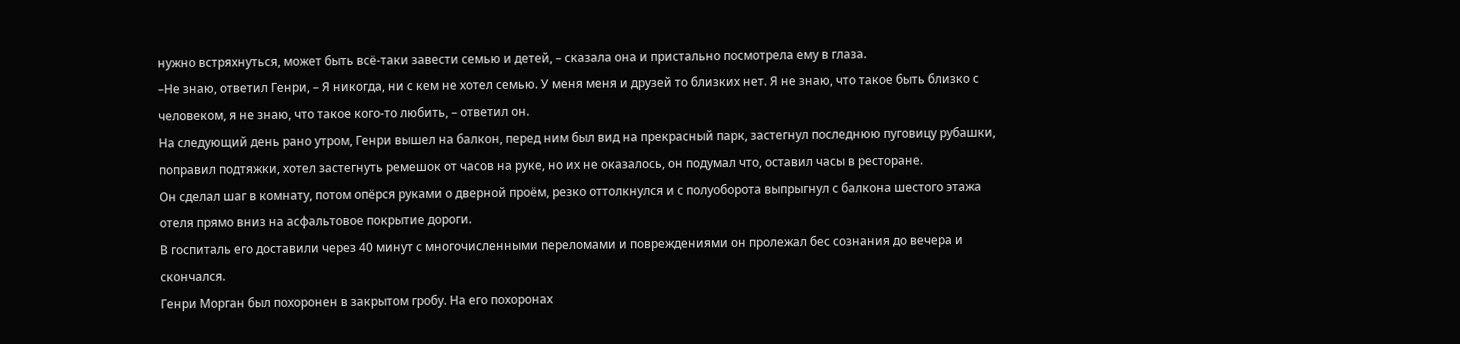нужно встряхнуться, может быть всё-таки завести семью и детей, – сказала она и пристально посмотрела ему в глаза.
–Не знаю, ответил Генри, – Я никогда, ни с кем не хотел семью. У меня меня и друзей то близких нет. Я не знаю, что такое быть близко с человеком, я не знаю, что такое кого-то любить, – ответил он.
На следующий день рано утром, Генри вышел на балкон, перед ним был вид на прекрасный парк, застегнул последнюю пуговицу рубашки, поправил подтяжки, хотел застегнуть ремешок от часов на руке, но их не оказалось, он подумал что, оставил часы в ресторане.
Он сделал шаг в комнату, потом опёрся руками о дверной проём, резко оттолкнулся и с полуоборота выпрыгнул с балкона шестого этажа отеля прямо вниз на асфальтовое покрытие дороги.
В госпиталь его доставили через 40 минут с многочисленными переломами и повреждениями он пролежал бес сознания до вечера и скончался.
Генри Морган был похоронен в закрытом гробу. На его похоронах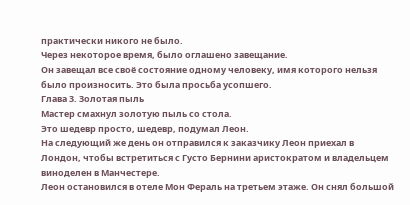практически никого не было.
Через некоторое время, было оглашено завещание.
Он завещал все своё состояние одному человеку, имя которого нельзя было произносить. Это была просьба усопшего.
Глава 3. Золотая пыль
Мастер смахнул золотую пыль со стола.
Это шедевр просто, шедевр, подумал Леон.
На следующий же день он отправился к заказчику Леон приехал в Лондон, чтобы встретиться с Густо Бернини аристократом и владельцем виноделен в Манчестере.
Леон остановился в отеле Мон Фераль на третьем этаже. Он снял большой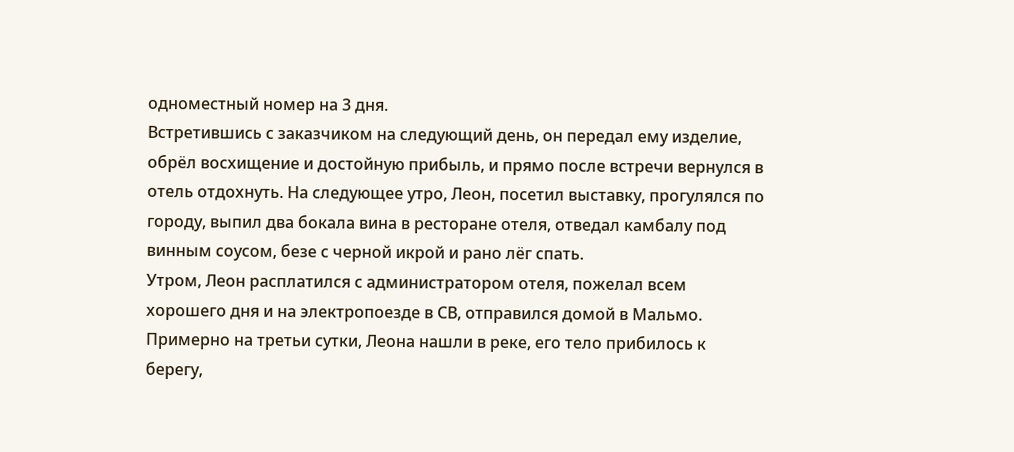одноместный номер на 3 дня.
Встретившись с заказчиком на следующий день, он передал ему изделие, обрёл восхищение и достойную прибыль, и прямо после встречи вернулся в отель отдохнуть. На следующее утро, Леон, посетил выставку, прогулялся по городу, выпил два бокала вина в ресторане отеля, отведал камбалу под винным соусом, безе с черной икрой и рано лёг спать.
Утром, Леон расплатился с администратором отеля, пожелал всем хорошего дня и на электропоезде в СВ, отправился домой в Мальмо.
Примерно на третьи сутки, Леона нашли в реке, его тело прибилось к берегу,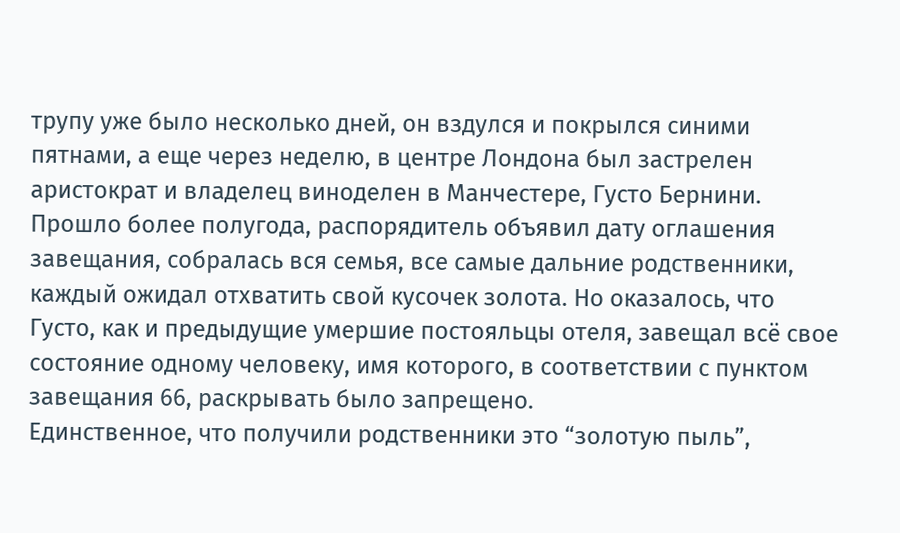трупу уже было несколько дней, он вздулся и покрылся синими пятнами, а еще через неделю, в центре Лондона был застрелен аристократ и владелец виноделен в Манчестере, Густо Бернини.
Прошло более полугода, распорядитель объявил дату оглашения завещания, собралась вся семья, все самые дальние родственники, каждый ожидал отхватить свой кусочек золота. Но оказалось, что Густо, как и предыдущие умершие постояльцы отеля, завещал всё свое состояние одному человеку, имя которого, в соответствии с пунктом завещания 66, раскрывать было запрещено.
Единственное, что получили родственники это “золотую пыль”,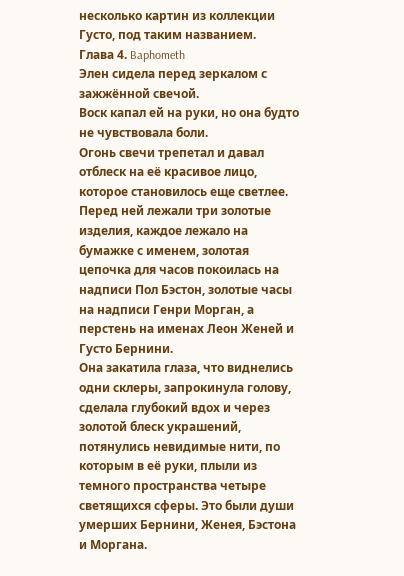несколько картин из коллекции Густо, под таким названием.
Глава 4. Baphometh
Элен сидела перед зеркалом с зажжённой свечой.
Воск капал ей на руки, но она будто не чувствовала боли.
Огонь свечи трепетал и давал отблеск на её красивое лицо, которое становилось еще светлее.
Перед ней лежали три золотые изделия, каждое лежало на бумажке с именем, золотая цепочка для часов покоилась на надписи Пол Бэстон, золотые часы на надписи Генри Морган, а перстень на именах Леон Женей и Густо Бернини.
Она закатила глаза, что виднелись одни склеры, запрокинула голову, сделала глубокий вдох и через золотой блеск украшений, потянулись невидимые нити, по которым в её руки, плыли из темного пространства четыре светящихся сферы. Это были души умерших Бернини, Женея, Бэстона и Моргана.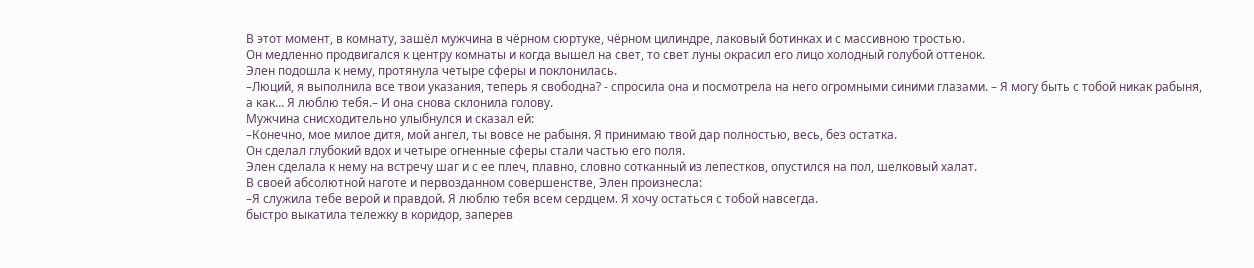В этот момент, в комнату, зашёл мужчина в чёрном сюртуке, чёрном цилиндре, лаковый ботинках и с массивною тростью.
Он медленно продвигался к центру комнаты и когда вышел на свет, то свет луны окрасил его лицо холодный голубой оттенок.
Элен подошла к нему, протянула четыре сферы и поклонилась.
–Люций, я выполнила все твои указания, теперь я свободна? - спросила она и посмотрела на него огромными синими глазами. – Я могу быть с тобой никак рабыня, а как… Я люблю тебя.– И она снова склонила голову.
Мужчина снисходительно улыбнулся и сказал ей:
–Конечно, мое милое дитя, мой ангел, ты вовсе не рабыня. Я принимаю твой дар полностью, весь, без остатка.
Он сделал глубокий вдох и четыре огненные сферы стали частью его поля.
Элен сделала к нему на встречу шаг и с ее плеч, плавно, словно сотканный из лепестков, опустился на пол, шелковый халат.
В своей абсолютной наготе и первозданном совершенстве, Элен произнесла:
–Я служила тебе верой и правдой. Я люблю тебя всем сердцем. Я хочу остаться с тобой навсегда.
быстро выкатила тележку в коридор, заперев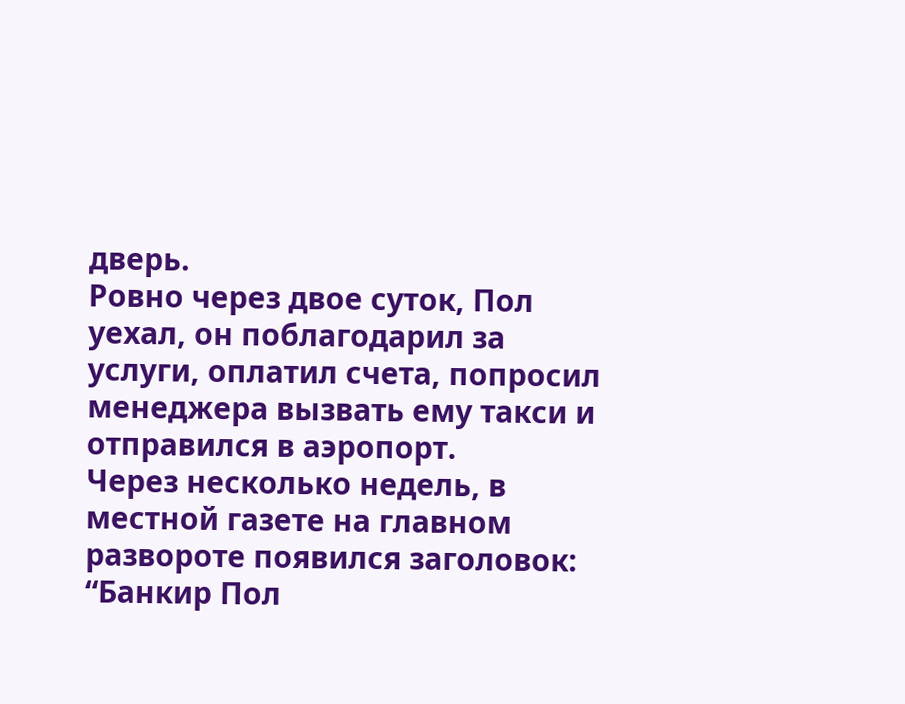дверь.
Ровно через двое суток, Пол уехал, он поблагодарил за услуги, оплатил счета, попросил менеджера вызвать ему такси и отправился в аэропорт.
Через несколько недель, в местной газете на главном развороте появился заголовок: “Банкир Пол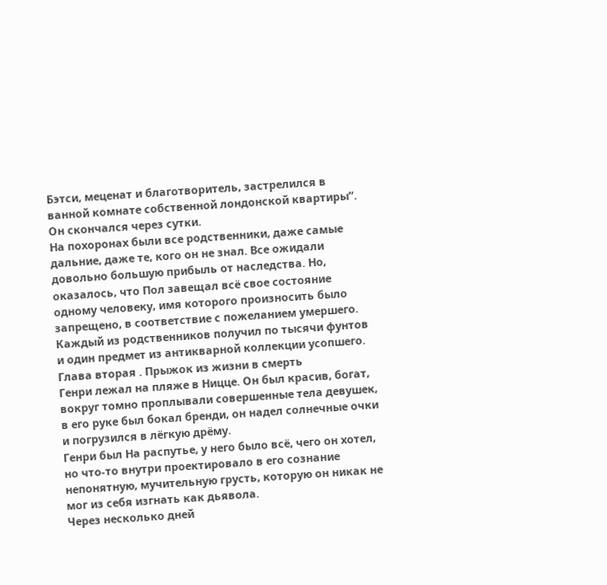Бэтси, меценат и благотворитель, застрелился в ванной комнате собственной лондонской квартиры”. Он скончался через сутки.
На похоронах были все родственники, даже самые дальние, даже те, кого он не знал. Все ожидали довольно большую прибыль от наследства. Но, оказалось, что Пол завещал всё свое состояние одному человеку, имя которого произносить было запрещено, в соответствие с пожеланием умершего. Каждый из родственников получил по тысячи фунтов и один предмет из антикварной коллекции усопшего.
Глава вторая . Прыжок из жизни в смерть
Генри лежал на пляже в Ницце. Он был красив, богат, вокруг томно проплывали совершенные тела девушек, в его руке был бокал бренди, он надел солнечные очки и погрузился в лёгкую дрёму.
Генри был На распутье, у него было всё, чего он хотел, но что-то внутри проектировало в его сознание непонятную, мучительную грусть, которую он никак не мог из себя изгнать как дьявола.
Через несколько дней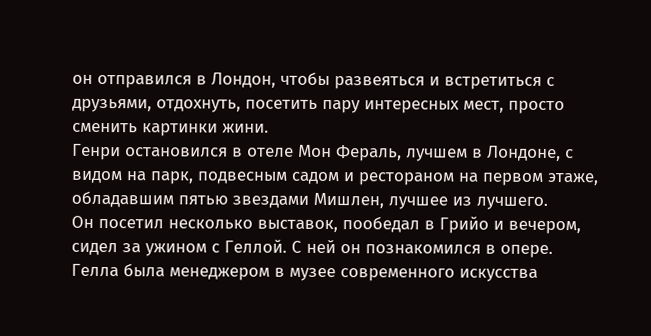он отправился в Лондон, чтобы развеяться и встретиться с друзьями, отдохнуть, посетить пару интересных мест, просто сменить картинки жини.
Генри остановился в отеле Мон Фераль, лучшем в Лондоне, с видом на парк, подвесным садом и рестораном на первом этаже, обладавшим пятью звездами Мишлен, лучшее из лучшего.
Он посетил несколько выставок, пообедал в Грийо и вечером, сидел за ужином с Геллой. С ней он познакомился в опере. Гелла была менеджером в музее современного искусства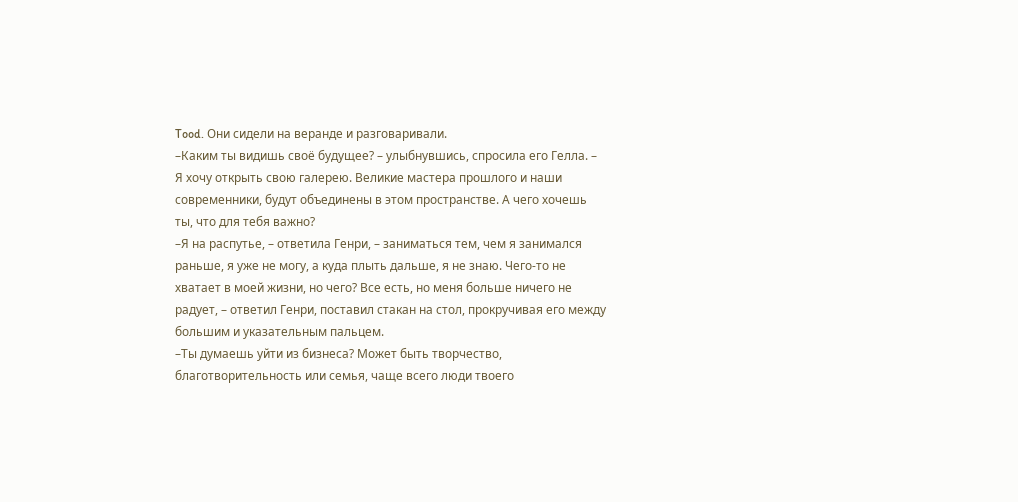Tood. Они сидели на веранде и разговаривали.
–Каким ты видишь своё будущее? – улыбнувшись, спросила его Гелла. – Я хочу открыть свою галерею. Великие мастера прошлого и наши современники, будут объединены в этом пространстве. А чего хочешь ты, что для тебя важно?
–Я на распутье, – ответила Генри, – заниматься тем, чем я занимался раньше, я уже не могу, а куда плыть дальше, я не знаю. Чего-то не хватает в моей жизни, но чего? Все есть, но меня больше ничего не радует, – ответил Генри, поставил стакан на стол, прокручивая его между большим и указательным пальцем.
–Ты думаешь уйти из бизнеса? Может быть творчество, благотворительность или семья, чаще всего люди твоего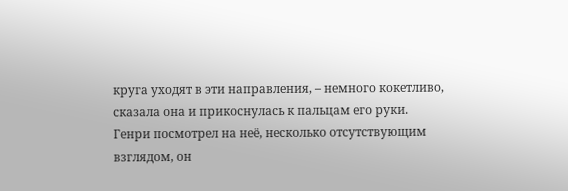круга уходят в эти направления, – немного кокетливо, сказала она и прикоснулась к пальцам его руки.
Генри посмотрел на неё, несколько отсутствующим взглядом, он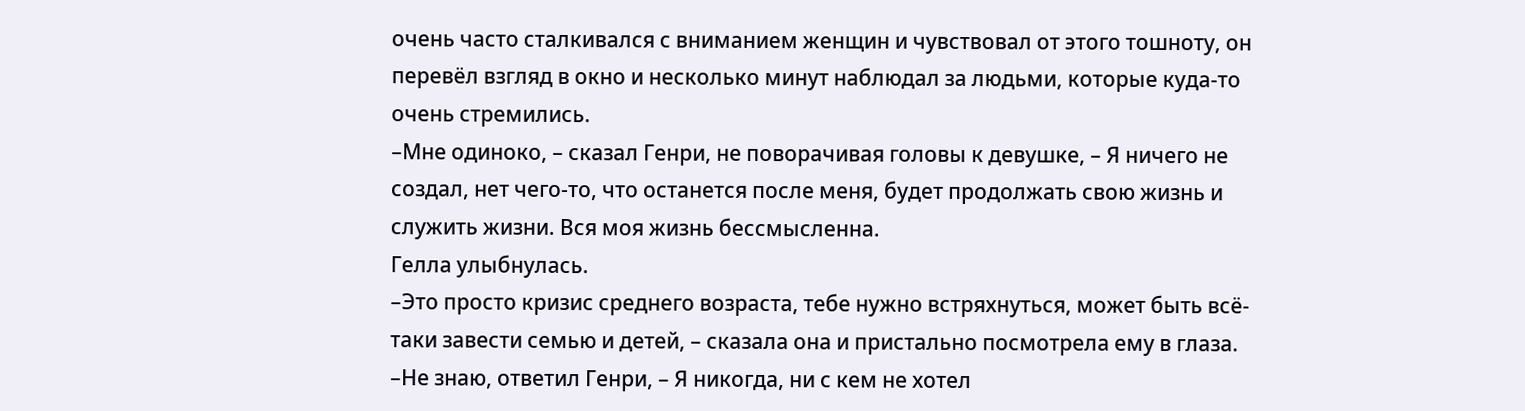очень часто сталкивался с вниманием женщин и чувствовал от этого тошноту, он перевёл взгляд в окно и несколько минут наблюдал за людьми, которые куда-то очень стремились.
–Мне одиноко, – сказал Генри, не поворачивая головы к девушке, – Я ничего не создал, нет чего-то, что останется после меня, будет продолжать свою жизнь и служить жизни. Вся моя жизнь бессмысленна.
Гелла улыбнулась.
–Это просто кризис среднего возраста, тебе нужно встряхнуться, может быть всё-таки завести семью и детей, – сказала она и пристально посмотрела ему в глаза.
–Не знаю, ответил Генри, – Я никогда, ни с кем не хотел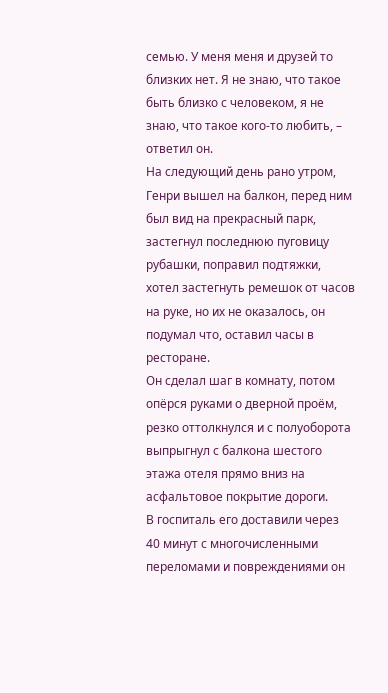семью. У меня меня и друзей то близких нет. Я не знаю, что такое быть близко с человеком, я не знаю, что такое кого-то любить, – ответил он.
На следующий день рано утром, Генри вышел на балкон, перед ним был вид на прекрасный парк, застегнул последнюю пуговицу рубашки, поправил подтяжки, хотел застегнуть ремешок от часов на руке, но их не оказалось, он подумал что, оставил часы в ресторане.
Он сделал шаг в комнату, потом опёрся руками о дверной проём, резко оттолкнулся и с полуоборота выпрыгнул с балкона шестого этажа отеля прямо вниз на асфальтовое покрытие дороги.
В госпиталь его доставили через 40 минут с многочисленными переломами и повреждениями он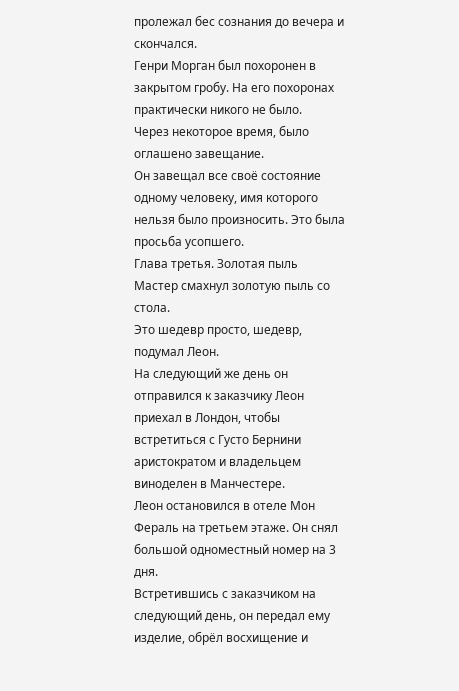пролежал бес сознания до вечера и скончался.
Генри Морган был похоронен в закрытом гробу. На его похоронах практически никого не было.
Через некоторое время, было оглашено завещание.
Он завещал все своё состояние одному человеку, имя которого нельзя было произносить. Это была просьба усопшего.
Глава третья. Золотая пыль
Мастер смахнул золотую пыль со стола.
Это шедевр просто, шедевр, подумал Леон.
На следующий же день он отправился к заказчику Леон приехал в Лондон, чтобы встретиться с Густо Бернини аристократом и владельцем виноделен в Манчестере.
Леон остановился в отеле Мон Фераль на третьем этаже. Он снял большой одноместный номер на 3 дня.
Встретившись с заказчиком на следующий день, он передал ему изделие, обрёл восхищение и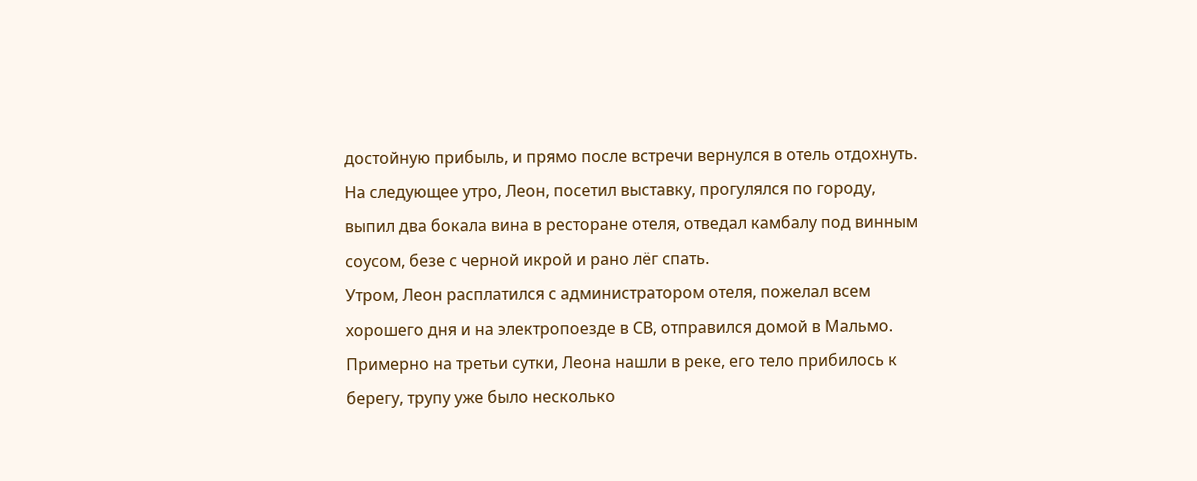достойную прибыль, и прямо после встречи вернулся в отель отдохнуть. На следующее утро, Леон, посетил выставку, прогулялся по городу, выпил два бокала вина в ресторане отеля, отведал камбалу под винным соусом, безе с черной икрой и рано лёг спать.
Утром, Леон расплатился с администратором отеля, пожелал всем хорошего дня и на электропоезде в СВ, отправился домой в Мальмо.
Примерно на третьи сутки, Леона нашли в реке, его тело прибилось к берегу, трупу уже было несколько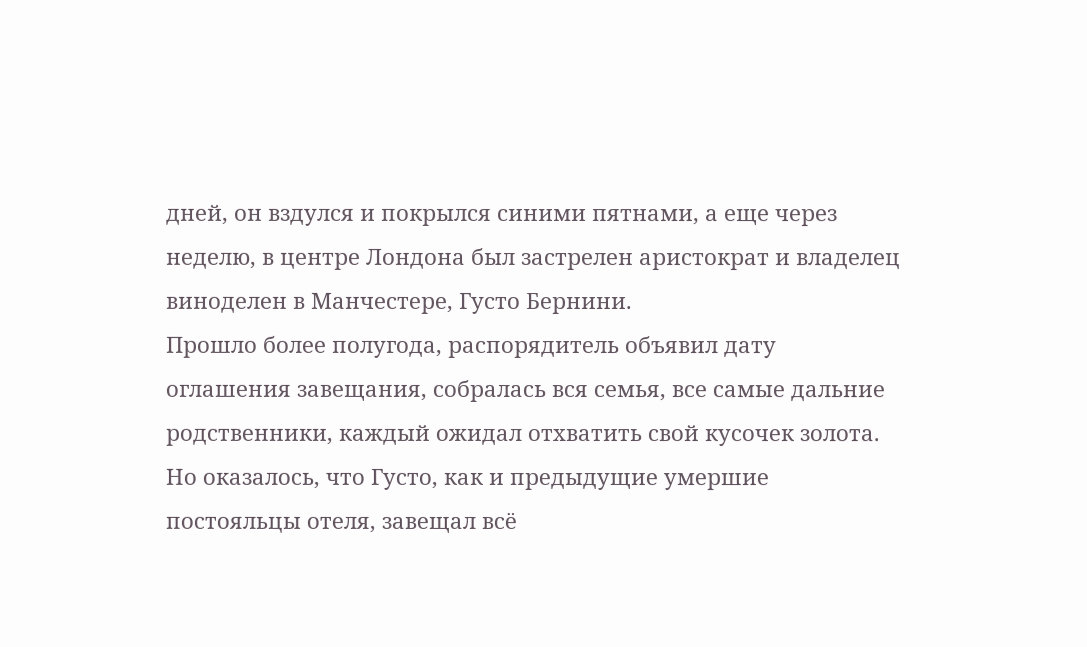дней, он вздулся и покрылся синими пятнами, а еще через неделю, в центре Лондона был застрелен аристократ и владелец виноделен в Манчестере, Густо Бернини.
Прошло более полугода, распорядитель объявил дату оглашения завещания, собралась вся семья, все самые дальние родственники, каждый ожидал отхватить свой кусочек золота. Но оказалось, что Густо, как и предыдущие умершие постояльцы отеля, завещал всё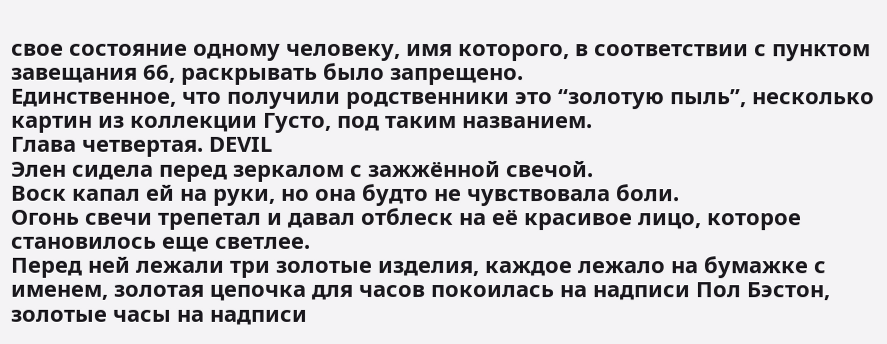свое состояние одному человеку, имя которого, в соответствии с пунктом завещания 66, раскрывать было запрещено.
Единственное, что получили родственники это “золотую пыль”, несколько картин из коллекции Густо, под таким названием.
Глава четвертая. DEVIL
Элен сидела перед зеркалом с зажжённой свечой.
Воск капал ей на руки, но она будто не чувствовала боли.
Огонь свечи трепетал и давал отблеск на её красивое лицо, которое становилось еще светлее.
Перед ней лежали три золотые изделия, каждое лежало на бумажке с именем, золотая цепочка для часов покоилась на надписи Пол Бэстон, золотые часы на надписи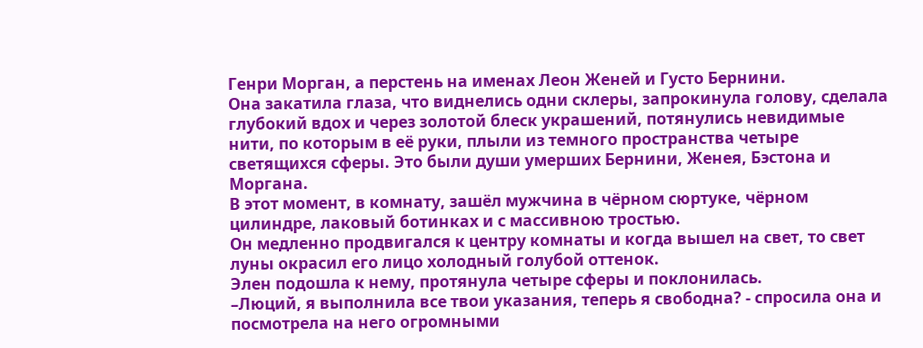Генри Морган, а перстень на именах Леон Женей и Густо Бернини.
Она закатила глаза, что виднелись одни склеры, запрокинула голову, сделала глубокий вдох и через золотой блеск украшений, потянулись невидимые нити, по которым в её руки, плыли из темного пространства четыре светящихся сферы. Это были души умерших Бернини, Женея, Бэстона и Моргана.
В этот момент, в комнату, зашёл мужчина в чёрном сюртуке, чёрном цилиндре, лаковый ботинках и с массивною тростью.
Он медленно продвигался к центру комнаты и когда вышел на свет, то свет луны окрасил его лицо холодный голубой оттенок.
Элен подошла к нему, протянула четыре сферы и поклонилась.
–Люций, я выполнила все твои указания, теперь я свободна? - спросила она и посмотрела на него огромными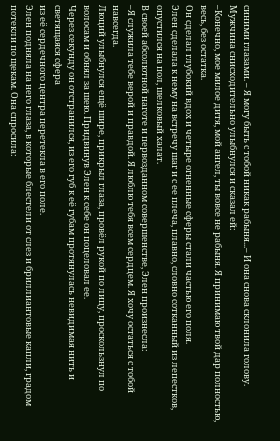синими глазами. – Я могу быть с тобой никак рабыня...– И она снова склонила голову.
Мужчина снисходительно улыбнулся и сказал ей:
–Конечно, мое милое дитя, мой ангел, ты вовсе не рабыня. Я принимаю твой дар полностью, весь, без остатка.
Он сделал глубокий вдох и четыре огненные сферы стали частью его поля.
Элен сделала к нему на встречу шаг и с ее плеча, плавно, словно сотканный из лепестков, опустился на пол, шелковый халат.
В своей абсолютной наготе и первозданном совершенстве, Элен произнесла:
–Я служила тебе верой и правдой. Я люблю тебя всем сердцем. Я хочу остаться с тобой навсегда.
Люций улыбнулся ещё шире, прикрыл глаза, провёл рукой по лицу, проскользнул по волосам и обнял за шею. Придвинув Элен к себе он поцеловал ее.
Через секунду он отстранился, из его губ к её губам протянулась невидимая нить и светящаяся сфера
из её сердечного центра перетекла в его поле.
Элен подняла на него глаза, в которые блестели от слез и бриллиантовые капли, градом потекли по щекам. Она спросила: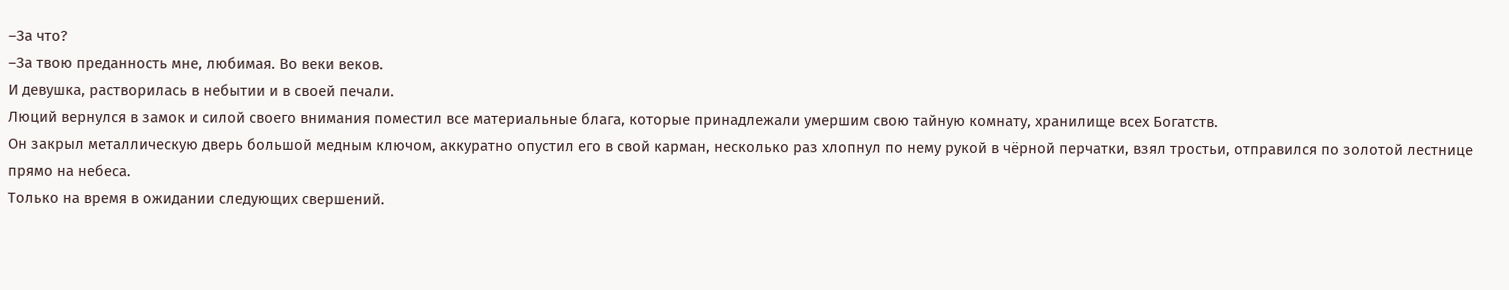–За что?
–За твою преданность мне, любимая. Во веки веков.
И девушка, растворилась в небытии и в своей печали.
Люций вернулся в замок и силой своего внимания поместил все материальные блага, которые принадлежали умершим свою тайную комнату, хранилище всех Богатств.
Он закрыл металлическую дверь большой медным ключом, аккуратно опустил его в свой карман, несколько раз хлопнул по нему рукой в чёрной перчатки, взял тростьи, отправился по золотой лестнице прямо на небеса.
Только на время в ожидании следующих свершений.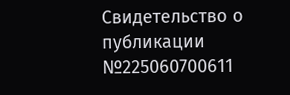Свидетельство о публикации №225060700611